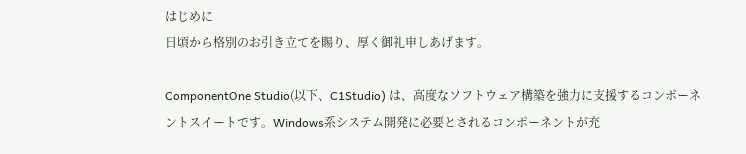はじめに
日頃から格別のお引き立てを賜り、厚く御礼申しあげます。

ComponentOne Studio(以下、C1Studio) は、高度なソフトウェア構築を強力に支援するコンポーネントスイートです。Windows系システム開発に必要とされるコンポーネントが充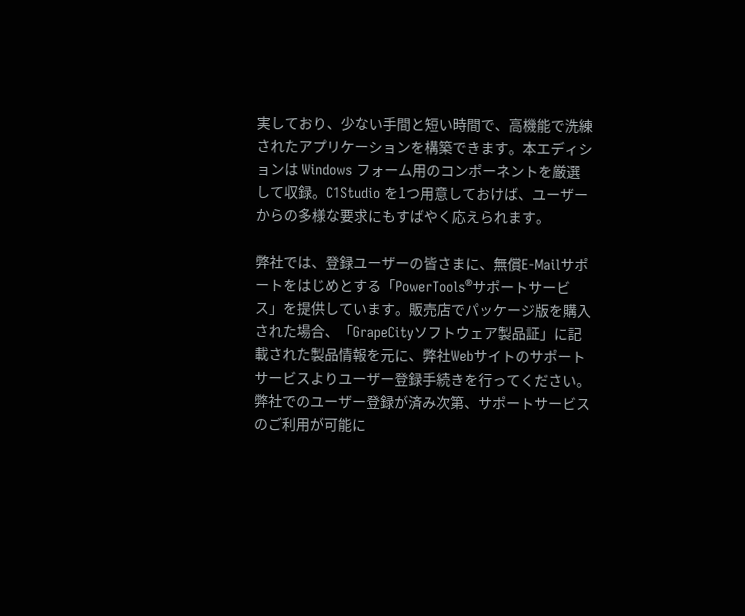実しており、少ない手間と短い時間で、高機能で洗練されたアプリケーションを構築できます。本エディションは Windows フォーム用のコンポーネントを厳選して収録。C1Studio を1つ用意しておけば、ユーザーからの多様な要求にもすばやく応えられます。

弊社では、登録ユーザーの皆さまに、無償E-Mailサポートをはじめとする「PowerTools®サポートサービス」を提供しています。販売店でパッケージ版を購入された場合、「GrapeCityソフトウェア製品証」に記載された製品情報を元に、弊社Webサイトのサポートサービスよりユーザー登録手続きを行ってください。弊社でのユーザー登録が済み次第、サポートサービスのご利用が可能に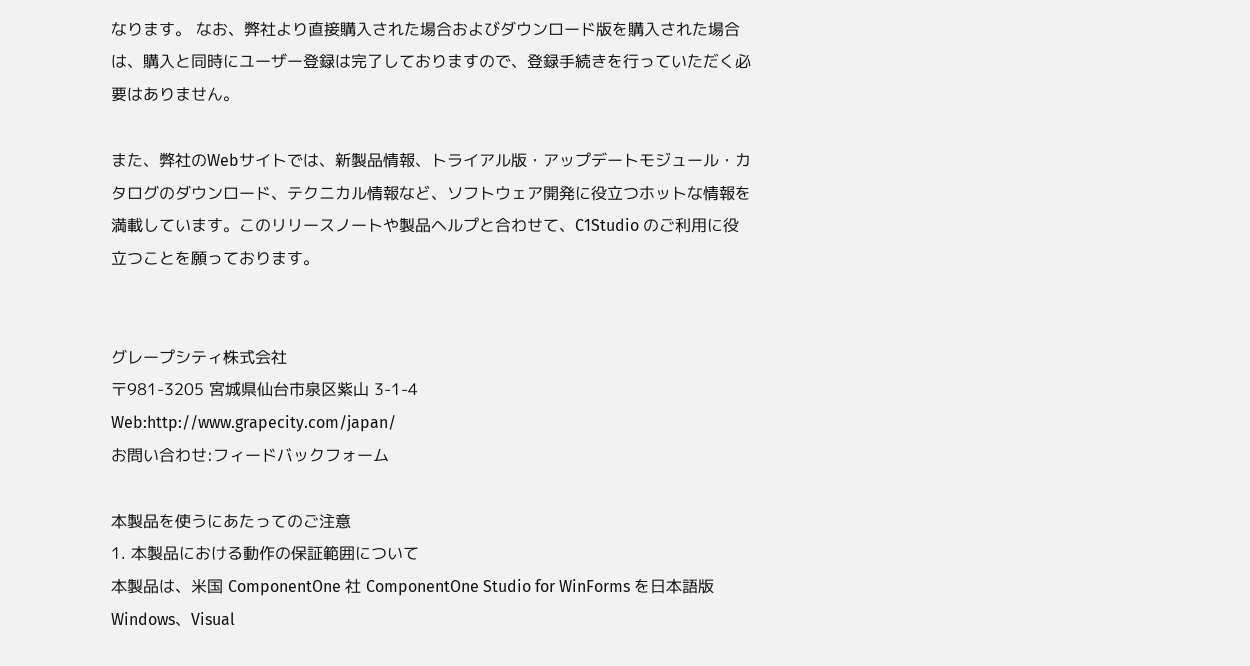なります。 なお、弊社より直接購入された場合およびダウンロード版を購入された場合は、購入と同時にユーザー登録は完了しておりますので、登録手続きを行っていただく必要はありません。

また、弊社のWebサイトでは、新製品情報、トライアル版・アップデートモジュール・カタログのダウンロード、テクニカル情報など、ソフトウェア開発に役立つホットな情報を満載しています。このリリースノートや製品ヘルプと合わせて、C1Studio のご利用に役立つことを願っております。


グレープシティ株式会社
〒981-3205 宮城県仙台市泉区紫山 3-1-4
Web:http://www.grapecity.com/japan/
お問い合わせ:フィードバックフォーム

本製品を使うにあたってのご注意
1. 本製品における動作の保証範囲について
本製品は、米国 ComponentOne 社 ComponentOne Studio for WinForms を日本語版 Windows、Visual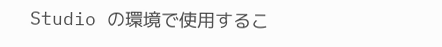Studio の環境で使用するこ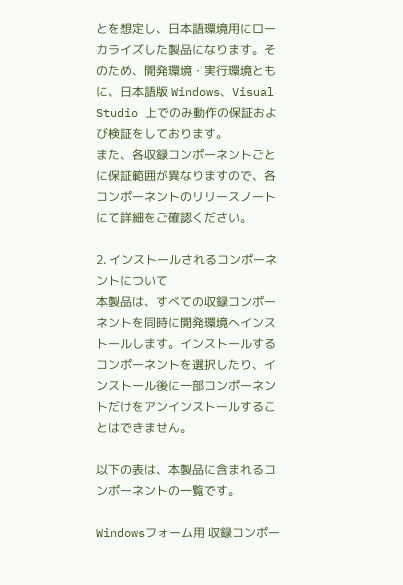とを想定し、日本語環境用にローカライズした製品になります。そのため、開発環境・実行環境ともに、日本語版 Windows、Visual Studio 上でのみ動作の保証および検証をしております。
また、各収録コンポーネントごとに保証範囲が異なりますので、各コンポーネントのリリースノートにて詳細をご確認ください。

2. インストールされるコンポーネントについて
本製品は、すべての収録コンポーネントを同時に開発環境へインストールします。インストールするコンポーネントを選択したり、インストール後に一部コンポーネントだけをアンインストールすることはできません。

以下の表は、本製品に含まれるコンポーネントの一覧です。

Windowsフォーム用 収録コンポー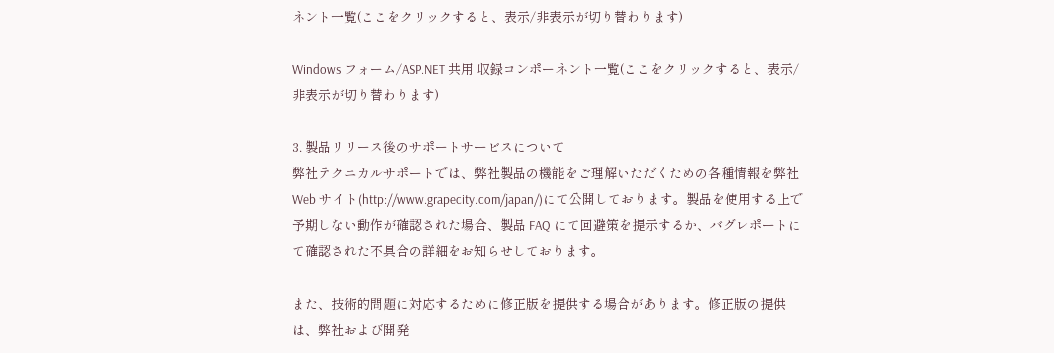ネント一覧(ここをクリックすると、表示/非表示が切り替わります)

Windows フォーム/ASP.NET 共用 収録コンポーネント一覧(ここをクリックすると、表示/非表示が切り替わります)

3. 製品リリース後のサポートサービスについて
弊社テクニカルサポートでは、弊社製品の機能をご理解いただくための各種情報を弊社 Web サイト(http://www.grapecity.com/japan/)にて公開しております。製品を使用する上で予期しない動作が確認された場合、製品 FAQ にて回避策を提示するか、バグレポートにて確認された不具合の詳細をお知らせしております。

また、技術的問題に対応するために修正版を提供する場合があります。修正版の提供は、弊社および開発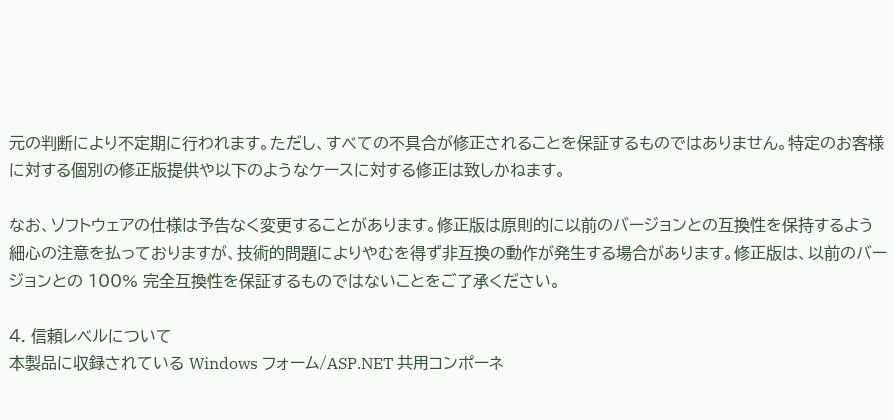元の判断により不定期に行われます。ただし、すべての不具合が修正されることを保証するものではありません。特定のお客様に対する個別の修正版提供や以下のようなケースに対する修正は致しかねます。

なお、ソフトウェアの仕様は予告なく変更することがあります。修正版は原則的に以前のバージョンとの互換性を保持するよう細心の注意を払っておりますが、技術的問題によりやむを得ず非互換の動作が発生する場合があります。修正版は、以前のバージョンとの 100% 完全互換性を保証するものではないことをご了承ください。

4. 信頼レベルについて
本製品に収録されている Windows フォーム/ASP.NET 共用コンポーネ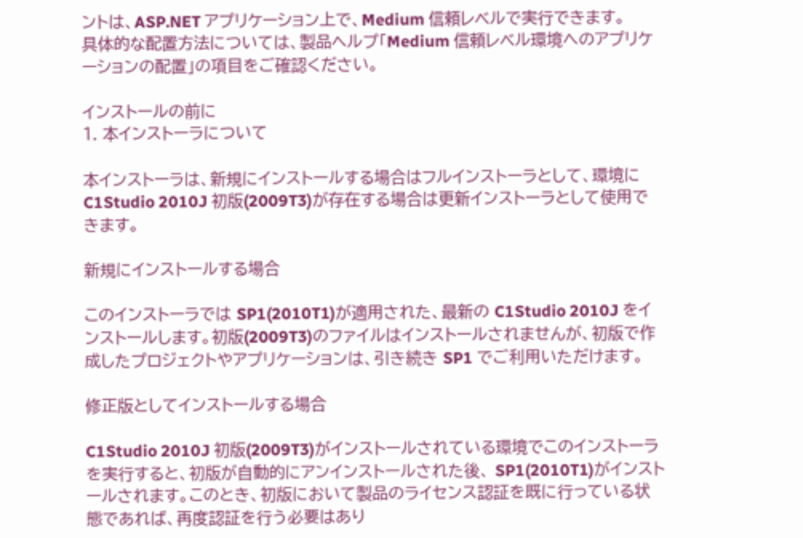ントは、ASP.NET アプリケーション上で、Medium 信頼レベルで実行できます。
具体的な配置方法については、製品ヘルプ「Medium 信頼レベル環境へのアプリケーションの配置」の項目をご確認ください。

インストールの前に
1. 本インストーラについて

本インストーラは、新規にインストールする場合はフルインストーラとして、環境にC1Studio 2010J 初版(2009T3)が存在する場合は更新インストーラとして使用できます。

新規にインストールする場合

このインストーラでは SP1(2010T1)が適用された、最新の C1Studio 2010J をインストールします。初版(2009T3)のファイルはインストールされませんが、初版で作成したプロジェクトやアプリケーションは、引き続き SP1 でご利用いただけます。

修正版としてインストールする場合

C1Studio 2010J 初版(2009T3)がインストールされている環境でこのインストーラを実行すると、初版が自動的にアンインストールされた後、 SP1(2010T1)がインストールされます。このとき、初版において製品のライセンス認証を既に行っている状態であれば、再度認証を行う必要はあり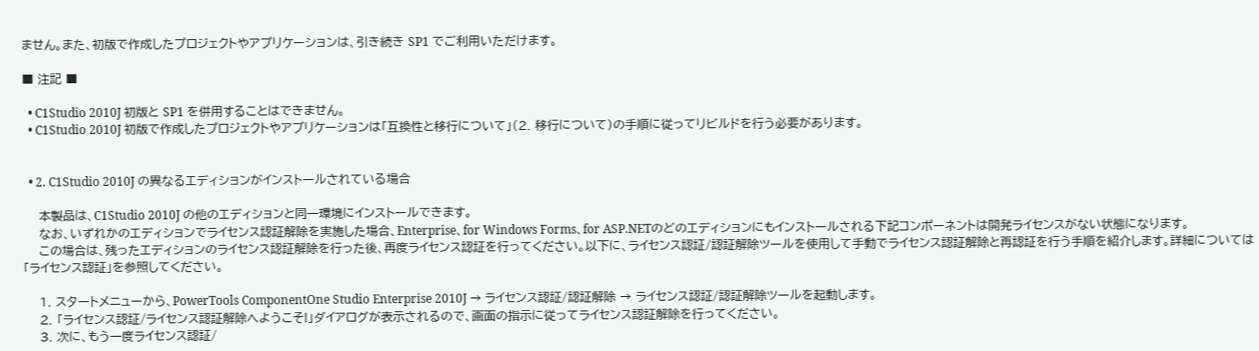ません。また、初版で作成したプロジェクトやアプリケーションは、引き続き SP1 でご利用いただけます。

■ 注記 ■

  • C1Studio 2010J 初版と SP1 を併用することはできません。
  • C1Studio 2010J 初版で作成したプロジェクトやアプリケーションは「互換性と移行について」(2. 移行について)の手順に従ってリビルドを行う必要があります。


  • 2. C1Studio 2010J の異なるエディションがインストールされている場合

    本製品は、C1Studio 2010J の他のエディションと同一環境にインストールできます。
    なお、いずれかのエディションでライセンス認証解除を実施した場合、Enterprise、for Windows Forms、for ASP.NETのどのエディションにもインストールされる下記コンポーネントは開発ライセンスがない状態になります。
    この場合は、残ったエディションのライセンス認証解除を行った後、再度ライセンス認証を行ってください。以下に、ライセンス認証/認証解除ツールを使用して手動でライセンス認証解除と再認証を行う手順を紹介します。詳細については「ライセンス認証」を参照してください。

    1. スタートメニューから、PowerTools ComponentOne Studio Enterprise 2010J → ライセンス認証/認証解除 → ライセンス認証/認証解除ツールを起動します。
    2. 「ライセンス認証/ライセンス認証解除へようこそ!」ダイアログが表示されるので、画面の指示に従ってライセンス認証解除を行ってください。
    3. 次に、もう一度ライセンス認証/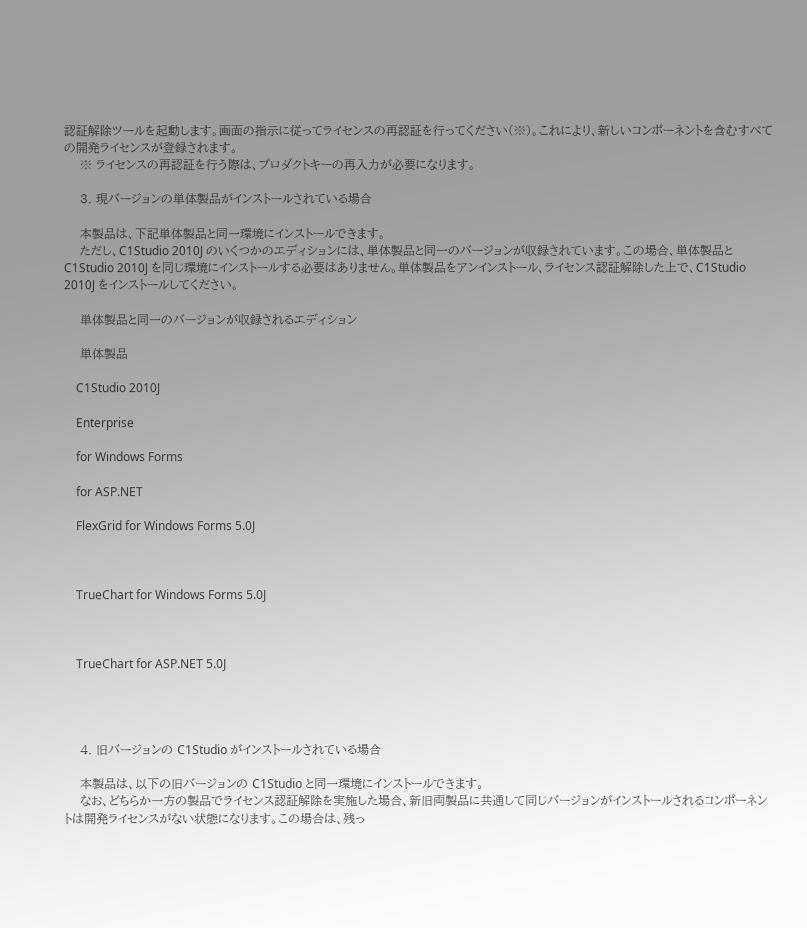認証解除ツールを起動します。画面の指示に従ってライセンスの再認証を行ってください(※)。これにより、新しいコンポーネントを含むすべての開発ライセンスが登録されます。
    ※ ライセンスの再認証を行う際は、プロダクトキーの再入力が必要になります。

    3. 現バージョンの単体製品がインストールされている場合

    本製品は、下記単体製品と同一環境にインストールできます。
    ただし、C1Studio 2010J のいくつかのエディションには、単体製品と同一のバージョンが収録されています。この場合、単体製品と C1Studio 2010J を同じ環境にインストールする必要はありません。単体製品をアンインストール、ライセンス認証解除した上で、C1Studio 2010J をインストールしてください。

    単体製品と同一のバージョンが収録されるエディション

    単体製品

    C1Studio 2010J

    Enterprise

    for Windows Forms

    for ASP.NET

    FlexGrid for Windows Forms 5.0J



    TrueChart for Windows Forms 5.0J



    TrueChart for ASP.NET 5.0J




    4. 旧バージョンの C1Studio がインストールされている場合

    本製品は、以下の旧バージョンの C1Studio と同一環境にインストールできます。
    なお、どちらか一方の製品でライセンス認証解除を実施した場合、新旧両製品に共通して同じバージョンがインストールされるコンポーネントは開発ライセンスがない状態になります。この場合は、残っ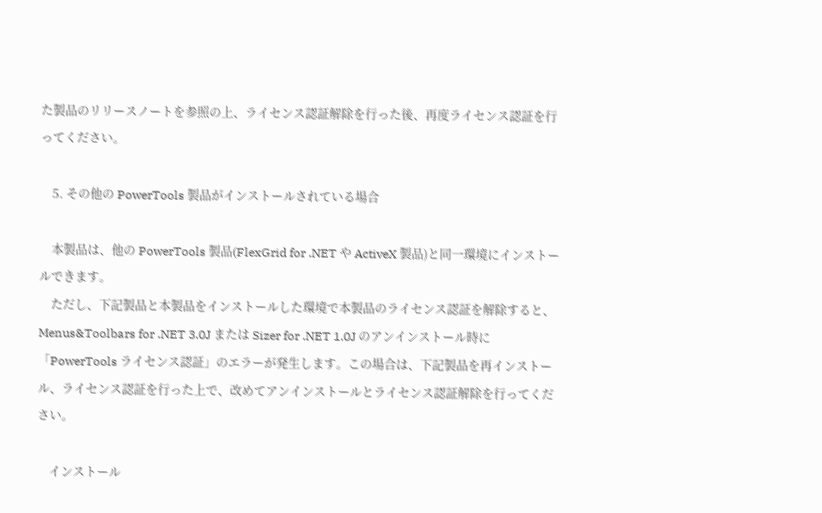た製品のリリースノートを参照の上、ライセンス認証解除を行った後、再度ライセンス認証を行ってください。

    5. その他の PowerTools 製品がインストールされている場合

    本製品は、他の PowerTools 製品(FlexGrid for .NET や ActiveX 製品)と同一環境にインストールできます。
    ただし、下記製品と本製品をインストールした環境で本製品のライセンス認証を解除すると、Menus&Toolbars for .NET 3.0J または Sizer for .NET 1.0J のアンインストール時に「PowerTools ライセンス認証」のエラーが発生します。この場合は、下記製品を再インストール、ライセンス認証を行った上で、改めてアンインストールとライセンス認証解除を行ってください。

    インストール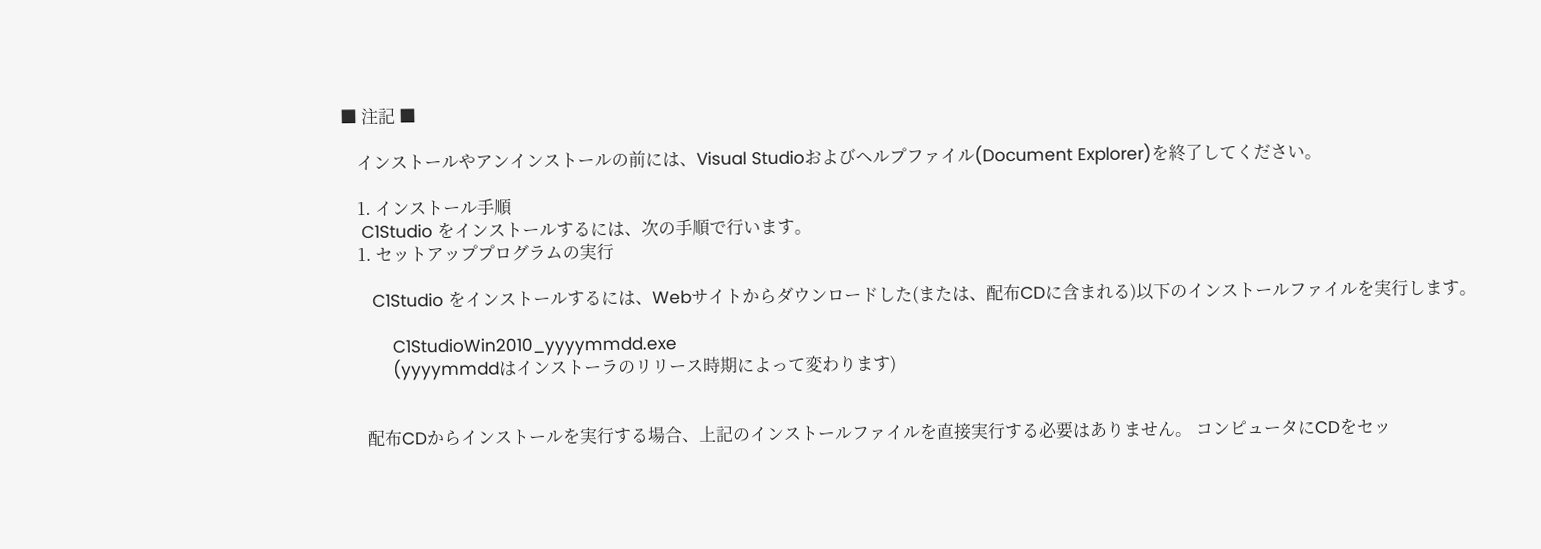■ 注記 ■

    インストールやアンインストールの前には、Visual Studioおよびヘルプファイル(Document Explorer)を終了してください。

    1. インストール手順
    C1Studio をインストールするには、次の手順で行います。
    1. セットアッププログラムの実行

      C1Studio をインストールするには、Webサイトからダウンロードした(または、配布CDに含まれる)以下のインストールファイルを実行します。

          C1StudioWin2010_yyyymmdd.exe
          (yyyymmddはインストーラのリリース時期によって変わります)


      配布CDからインストールを実行する場合、上記のインストールファイルを直接実行する必要はありません。 コンピュータにCDをセッ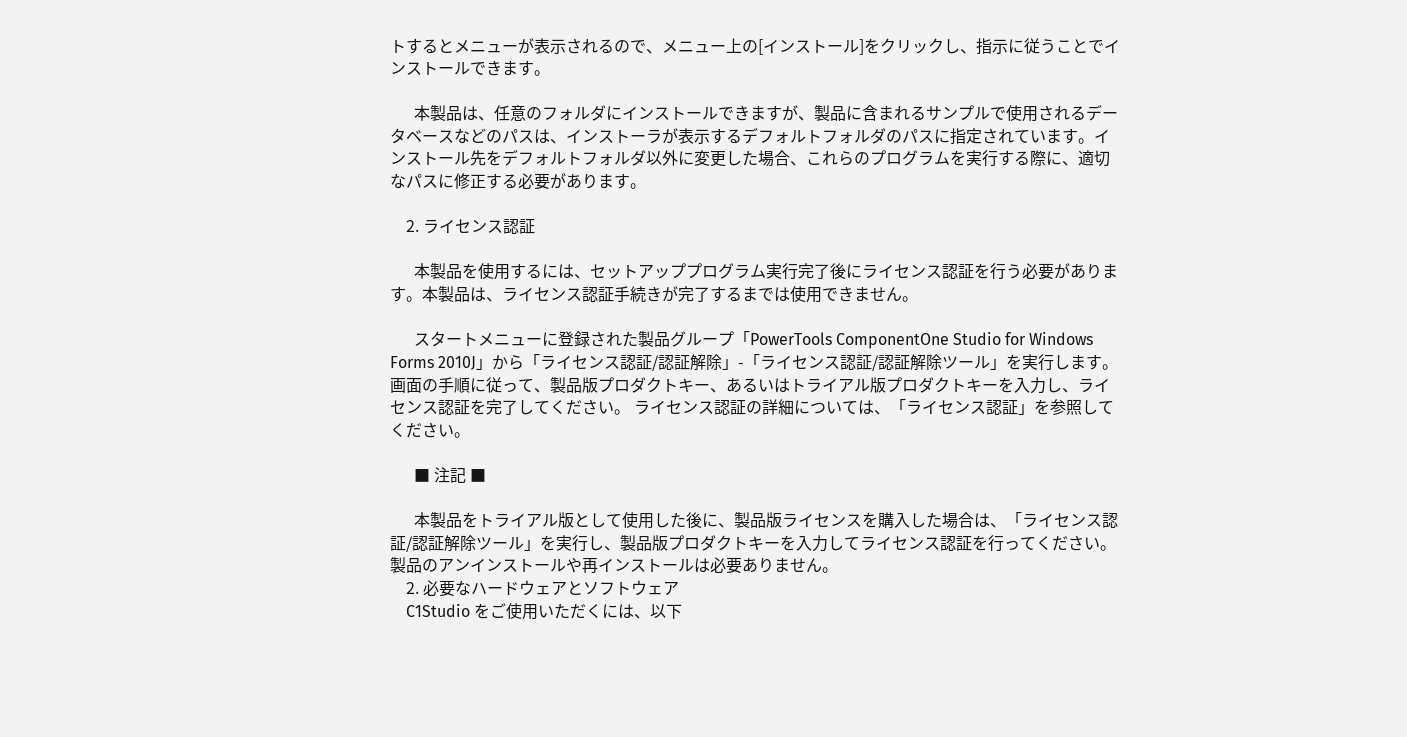トするとメニューが表示されるので、メニュー上の[インストール]をクリックし、指示に従うことでインストールできます。

      本製品は、任意のフォルダにインストールできますが、製品に含まれるサンプルで使用されるデータベースなどのパスは、インストーラが表示するデフォルトフォルダのパスに指定されています。インストール先をデフォルトフォルダ以外に変更した場合、これらのプログラムを実行する際に、適切なパスに修正する必要があります。

    2. ライセンス認証

      本製品を使用するには、セットアッププログラム実行完了後にライセンス認証を行う必要があります。本製品は、ライセンス認証手続きが完了するまでは使用できません。

      スタートメニューに登録された製品グループ「PowerTools ComponentOne Studio for Windows Forms 2010J」から「ライセンス認証/認証解除」-「ライセンス認証/認証解除ツール」を実行します。 画面の手順に従って、製品版プロダクトキー、あるいはトライアル版プロダクトキーを入力し、ライセンス認証を完了してください。 ライセンス認証の詳細については、「ライセンス認証」を参照してください。

      ■ 注記 ■

      本製品をトライアル版として使用した後に、製品版ライセンスを購入した場合は、「ライセンス認証/認証解除ツール」を実行し、製品版プロダクトキーを入力してライセンス認証を行ってください。製品のアンインストールや再インストールは必要ありません。
    2. 必要なハードウェアとソフトウェア
    C1Studio をご使用いただくには、以下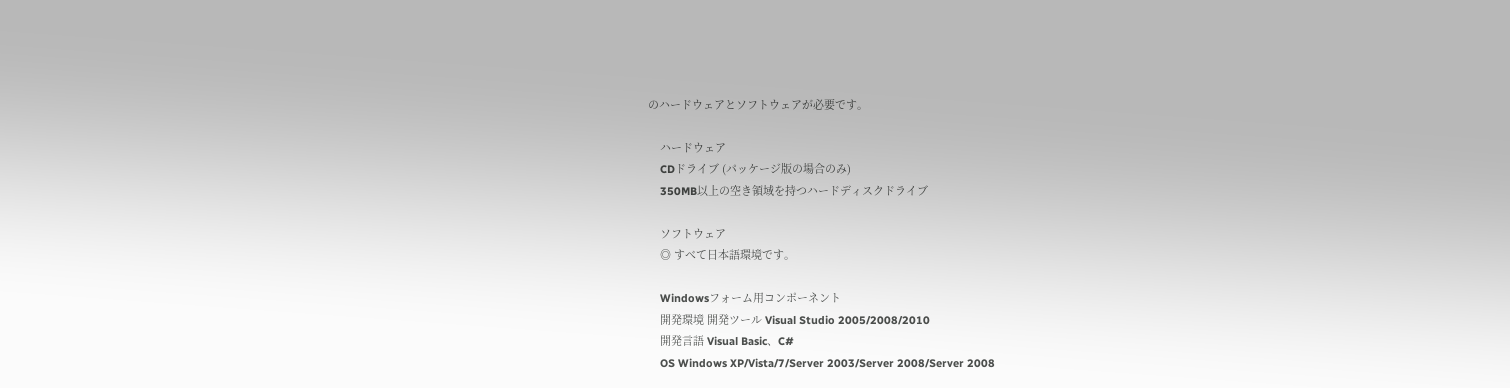のハードウェアとソフトウェアが必要です。

    ハードウェア
    CDドライブ (パッケージ版の場合のみ)
    350MB以上の空き領域を持つハードディスクドライブ

    ソフトウェア
    ◎ すべて日本語環境です。

    Windowsフォーム用コンポーネント
    開発環境 開発ツール Visual Studio 2005/2008/2010
    開発言語 Visual Basic、C#
    OS Windows XP/Vista/7/Server 2003/Server 2008/Server 2008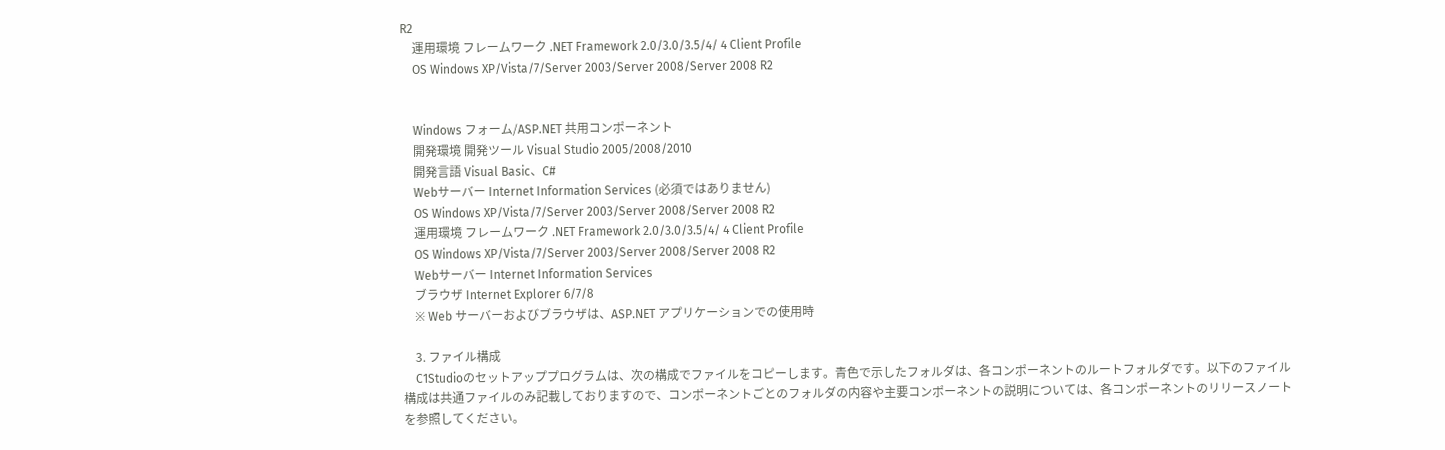R2
    運用環境 フレームワーク .NET Framework 2.0/3.0/3.5/4/ 4 Client Profile
    OS Windows XP/Vista/7/Server 2003/Server 2008/Server 2008 R2


    Windows フォーム/ASP.NET 共用コンポーネント
    開発環境 開発ツール Visual Studio 2005/2008/2010
    開発言語 Visual Basic、C#
    Webサーバー Internet Information Services (必須ではありません)
    OS Windows XP/Vista/7/Server 2003/Server 2008/Server 2008 R2
    運用環境 フレームワーク .NET Framework 2.0/3.0/3.5/4/ 4 Client Profile
    OS Windows XP/Vista/7/Server 2003/Server 2008/Server 2008 R2
    Webサーバー Internet Information Services
    ブラウザ Internet Explorer 6/7/8
    ※ Web サーバーおよびブラウザは、ASP.NET アプリケーションでの使用時

    3. ファイル構成
    C1Studioのセットアッププログラムは、次の構成でファイルをコピーします。青色で示したフォルダは、各コンポーネントのルートフォルダです。以下のファイル構成は共通ファイルのみ記載しておりますので、コンポーネントごとのフォルダの内容や主要コンポーネントの説明については、各コンポーネントのリリースノートを参照してください。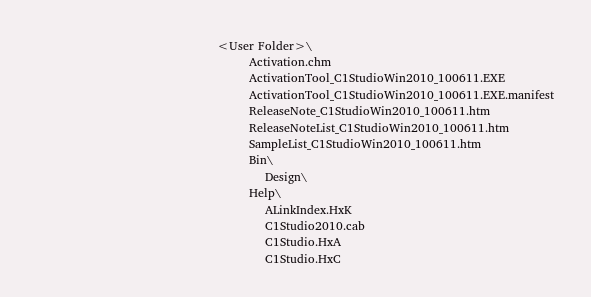<User Folder>\
        Activation.chm
        ActivationTool_C1StudioWin2010_100611.EXE
        ActivationTool_C1StudioWin2010_100611.EXE.manifest
        ReleaseNote_C1StudioWin2010_100611.htm
        ReleaseNoteList_C1StudioWin2010_100611.htm
        SampleList_C1StudioWin2010_100611.htm
        Bin\
            Design\
        Help\
            ALinkIndex.HxK
            C1Studio2010.cab
            C1Studio.HxA
            C1Studio.HxC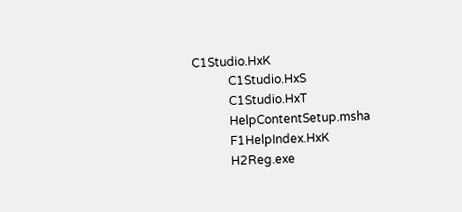C1Studio.HxK
            C1Studio.HxS
            C1Studio.HxT
            HelpContentSetup.msha
            F1HelpIndex.HxK
            H2Reg.exe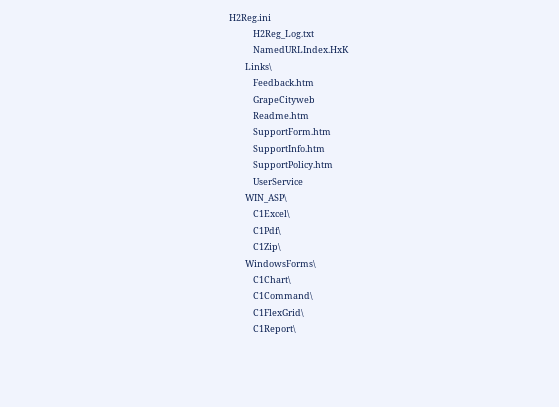H2Reg.ini
            H2Reg_Log.txt
            NamedURLIndex.HxK
        Links\
            Feedback.htm
            GrapeCityweb
            Readme.htm
            SupportForm.htm
            SupportInfo.htm
            SupportPolicy.htm
            UserService
        WIN_ASP\
            C1Excel\
            C1Pdf\
            C1Zip\
        WindowsForms\
            C1Chart\
            C1Command\
            C1FlexGrid\
            C1Report\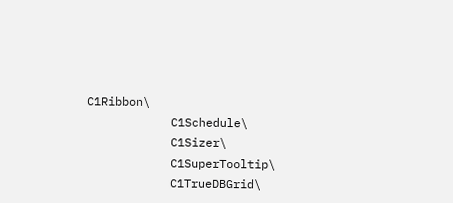C1Ribbon\
            C1Schedule\
            C1Sizer\
            C1SuperTooltip\
            C1TrueDBGrid\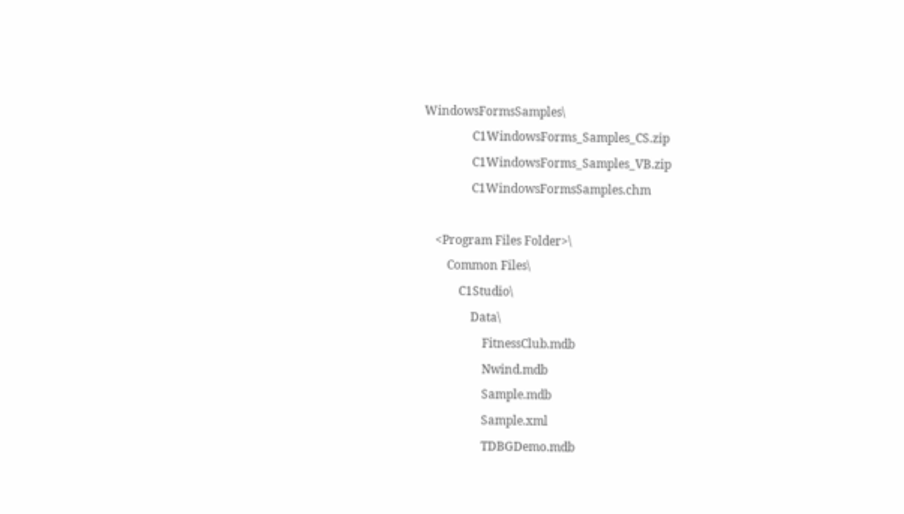WindowsFormsSamples\
                C1WindowsForms_Samples_CS.zip
                C1WindowsForms_Samples_VB.zip
                C1WindowsFormsSamples.chm

    <Program Files Folder>\
        Common Files\
            C1Studio\
                Data\
                    FitnessClub.mdb
                    Nwind.mdb
                    Sample.mdb
                    Sample.xml
                    TDBGDemo.mdb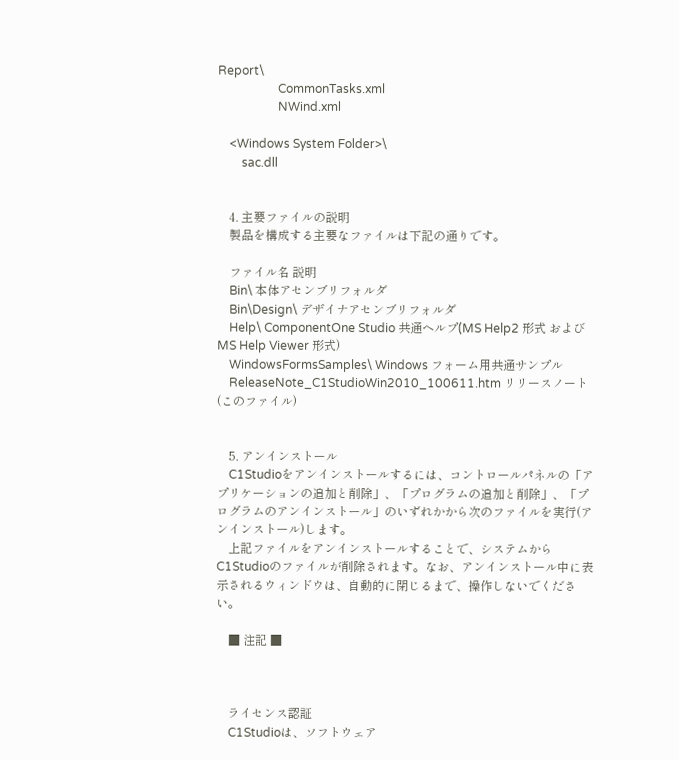Report\
                    CommonTasks.xml
                    NWind.xml

    <Windows System Folder>\
        sac.dll


    4. 主要ファイルの説明
    製品を構成する主要なファイルは下記の通りです。

    ファイル名 説明
    Bin\ 本体アセンブリフォルダ
    Bin\Design\ デザイナアセンブリフォルダ
    Help\ ComponentOne Studio 共通ヘルプ(MS Help2 形式 および MS Help Viewer 形式)
    WindowsFormsSamples\ Windows フォーム用共通サンプル
    ReleaseNote_C1StudioWin2010_100611.htm リリースノート (このファイル)


    5. アンインストール
    C1Studioをアンインストールするには、コントロールパネルの「アプリケーションの追加と削除」、「プログラムの追加と削除」、「プログラムのアンインストール」のいずれかから次のファイルを実行(アンインストール)します。
    上記ファイルをアンインストールすることで、システムからC1Studioのファイルが削除されます。なお、アンインストール中に表示されるウィンドウは、自動的に閉じるまで、操作しないでください。

    ■ 注記 ■



    ライセンス認証
    C1Studioは、ソフトウェア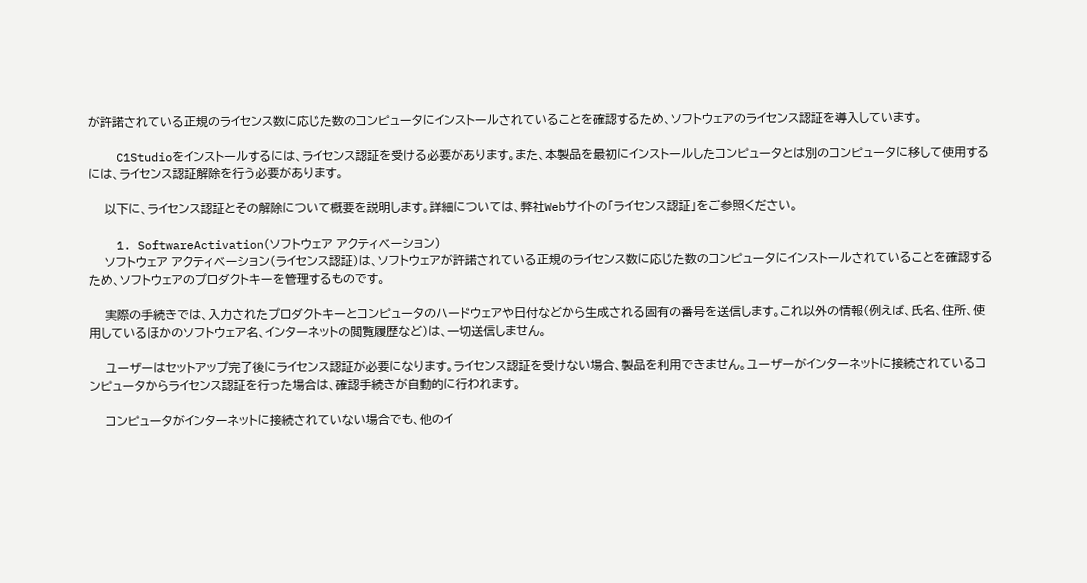が許諾されている正規のライセンス数に応じた数のコンピュータにインストールされていることを確認するため、ソフトウェアのライセンス認証を導入しています。

    C1Studioをインストールするには、ライセンス認証を受ける必要があります。また、本製品を最初にインストールしたコンピュータとは別のコンピュータに移して使用するには、ライセンス認証解除を行う必要があります。

    以下に、ライセンス認証とその解除について概要を説明します。詳細については、弊社Webサイトの「ライセンス認証」をご参照ください。

    1. SoftwareActivation(ソフトウェア アクティベーション)
    ソフトウェア アクティベーション(ライセンス認証)は、ソフトウェアが許諾されている正規のライセンス数に応じた数のコンピュータにインストールされていることを確認するため、ソフトウェアのプロダクトキーを管理するものです。

    実際の手続きでは、入力されたプロダクトキーとコンピュータのハードウェアや日付などから生成される固有の番号を送信します。これ以外の情報(例えば、氏名、住所、使用しているほかのソフトウェア名、インターネットの閲覧履歴など)は、一切送信しません。

    ユーザーはセットアップ完了後にライセンス認証が必要になります。ライセンス認証を受けない場合、製品を利用できません。ユーザーがインターネットに接続されているコンピュータからライセンス認証を行った場合は、確認手続きが自動的に行われます。

    コンピュータがインターネットに接続されていない場合でも、他のイ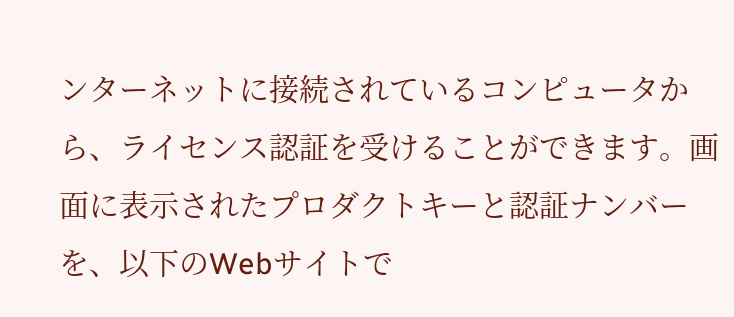ンターネットに接続されているコンピュータから、ライセンス認証を受けることができます。画面に表示されたプロダクトキーと認証ナンバーを、以下のWebサイトで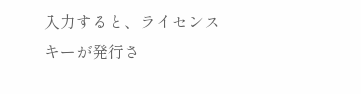入力すると、ライセンスキーが発行さ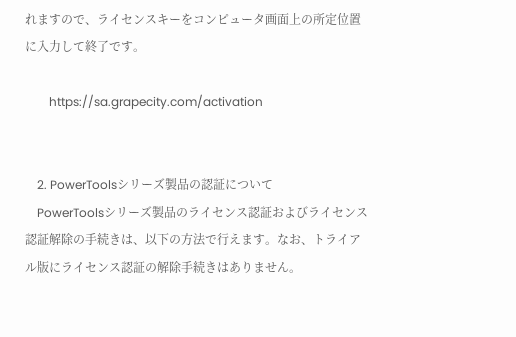れますので、ライセンスキーをコンピュータ画面上の所定位置に入力して終了です。

        https://sa.grapecity.com/activation


    2. PowerToolsシリーズ製品の認証について
    PowerToolsシリーズ製品のライセンス認証およびライセンス認証解除の手続きは、以下の方法で行えます。なお、トライアル版にライセンス認証の解除手続きはありません。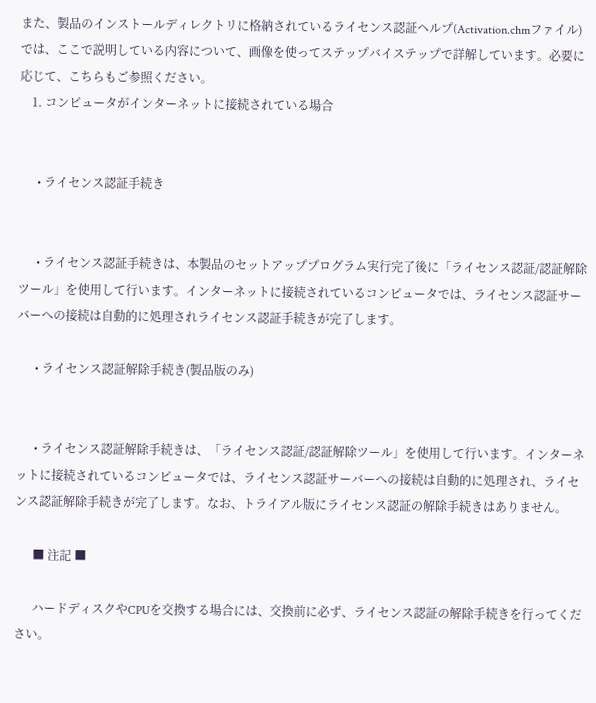また、製品のインストールディレクトリに格納されているライセンス認証ヘルプ(Activation.chmファイル)では、ここで説明している内容について、画像を使ってステップバイステップで詳解しています。必要に応じて、こちらもご参照ください。
    1. コンピュータがインターネットに接続されている場合


      • ライセンス認証手続き


      • ライセンス認証手続きは、本製品のセットアッププログラム実行完了後に「ライセンス認証/認証解除ツール」を使用して行います。インターネットに接続されているコンピュータでは、ライセンス認証サーバーへの接続は自動的に処理されライセンス認証手続きが完了します。

      • ライセンス認証解除手続き(製品版のみ)


      • ライセンス認証解除手続きは、「ライセンス認証/認証解除ツール」を使用して行います。インターネットに接続されているコンピュータでは、ライセンス認証サーバーへの接続は自動的に処理され、ライセンス認証解除手続きが完了します。なお、トライアル版にライセンス認証の解除手続きはありません。

      ■ 注記 ■

      ハードディスクやCPUを交換する場合には、交換前に必ず、ライセンス認証の解除手続きを行ってください。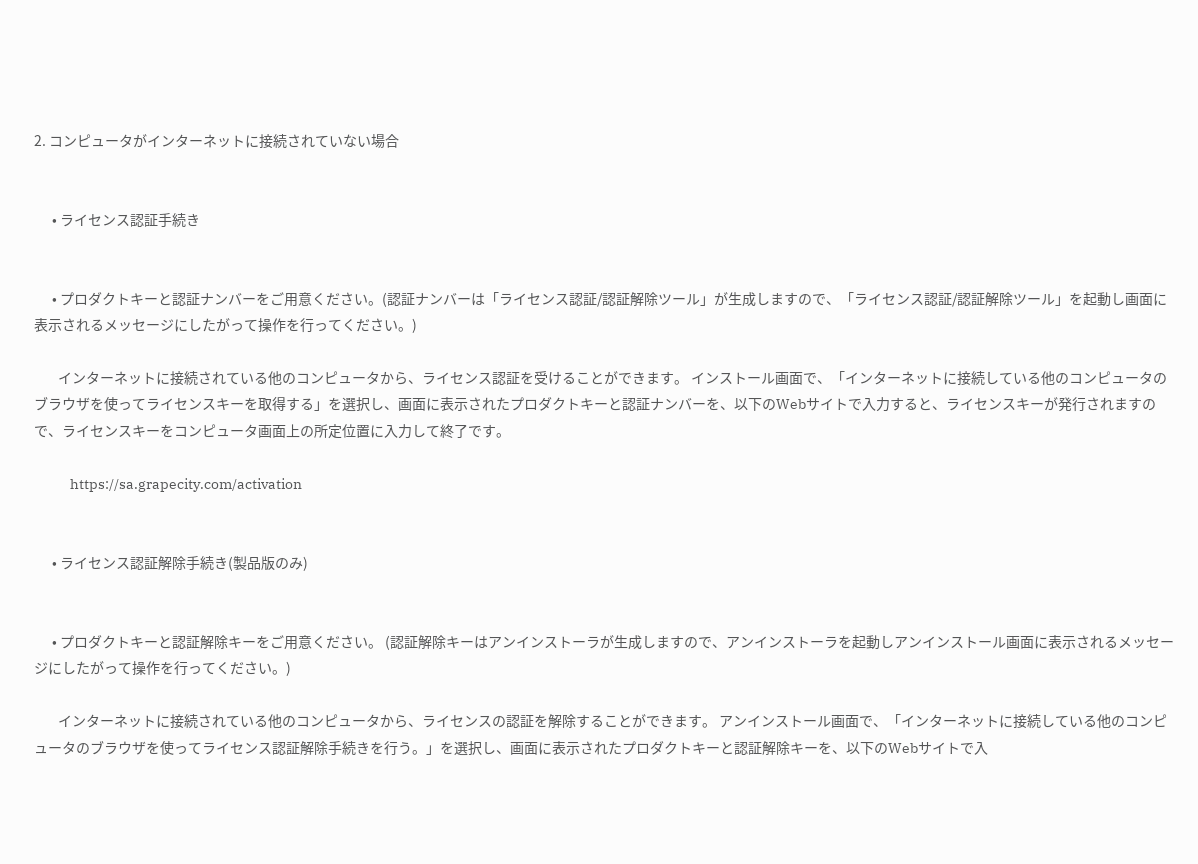2. コンピュータがインターネットに接続されていない場合


      • ライセンス認証手続き


      • プロダクトキーと認証ナンバーをご用意ください。(認証ナンバーは「ライセンス認証/認証解除ツール」が生成しますので、「ライセンス認証/認証解除ツール」を起動し画面に表示されるメッセージにしたがって操作を行ってください。)

        インターネットに接続されている他のコンピュータから、ライセンス認証を受けることができます。 インストール画面で、「インターネットに接続している他のコンピュータのブラウザを使ってライセンスキーを取得する」を選択し、画面に表示されたプロダクトキーと認証ナンバーを、以下のWebサイトで入力すると、ライセンスキーが発行されますので、ライセンスキーをコンピュータ画面上の所定位置に入力して終了です。

            https://sa.grapecity.com/activation


      • ライセンス認証解除手続き(製品版のみ)


      • プロダクトキーと認証解除キーをご用意ください。 (認証解除キーはアンインストーラが生成しますので、アンインストーラを起動しアンインストール画面に表示されるメッセージにしたがって操作を行ってください。)

        インターネットに接続されている他のコンピュータから、ライセンスの認証を解除することができます。 アンインストール画面で、「インターネットに接続している他のコンピュータのブラウザを使ってライセンス認証解除手続きを行う。」を選択し、画面に表示されたプロダクトキーと認証解除キーを、以下のWebサイトで入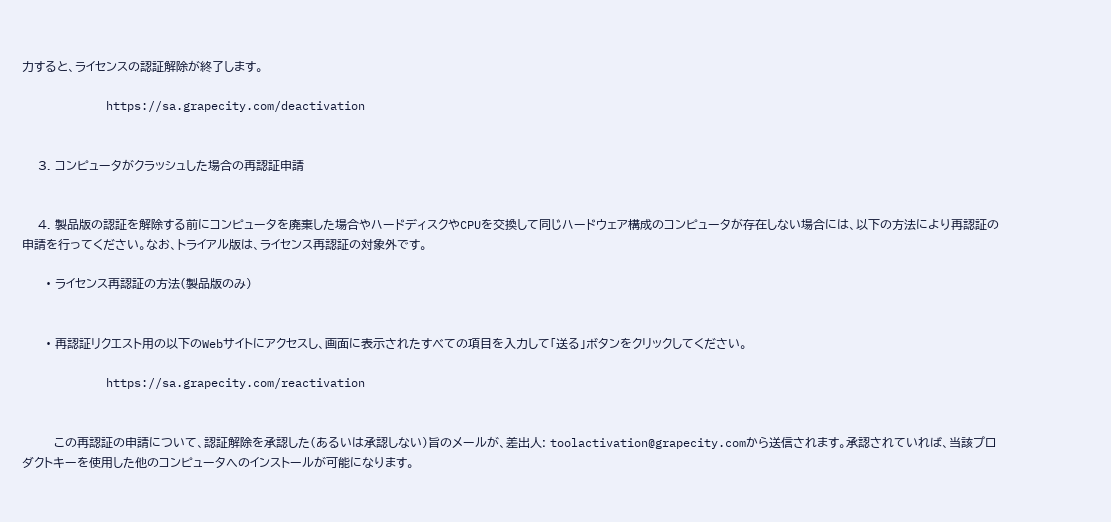力すると、ライセンスの認証解除が終了します。

            https://sa.grapecity.com/deactivation


    3. コンピュータがクラッシュした場合の再認証申請


    4. 製品版の認証を解除する前にコンピュータを廃棄した場合やハードディスクやCPUを交換して同じハードウェア構成のコンピュータが存在しない場合には、以下の方法により再認証の申請を行ってください。なお、トライアル版は、ライセンス再認証の対象外です。

      • ライセンス再認証の方法(製品版のみ)


      • 再認証リクエスト用の以下のWebサイトにアクセスし、画面に表示されたすべての項目を入力して「送る」ボタンをクリックしてください。

            https://sa.grapecity.com/reactivation


        この再認証の申請について、認証解除を承認した(あるいは承認しない)旨のメールが、差出人: toolactivation@grapecity.comから送信されます。承認されていれば、当該プロダクトキーを使用した他のコンピュータへのインストールが可能になります。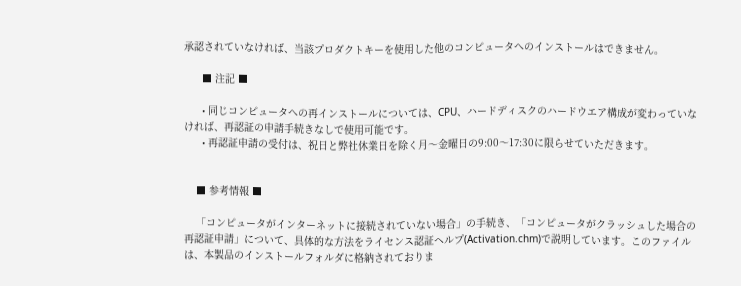承認されていなければ、当該プロダクトキーを使用した他のコンピュータへのインストールはできません。

      ■ 注記 ■

      • 同じコンピュータへの再インストールについては、CPU、ハードディスクのハードウエア構成が変わっていなければ、再認証の申請手続きなしで使用可能です。
      • 再認証申請の受付は、祝日と弊社休業日を除く月〜金曜日の9:00〜17:30に限らせていただきます。


    ■ 参考情報 ■

    「コンピュータがインターネットに接続されていない場合」の手続き、「コンピュータがクラッシュした場合の再認証申請」について、具体的な方法をライセンス認証ヘルプ(Activation.chm)で説明しています。このファイルは、本製品のインストールフォルダに格納されておりま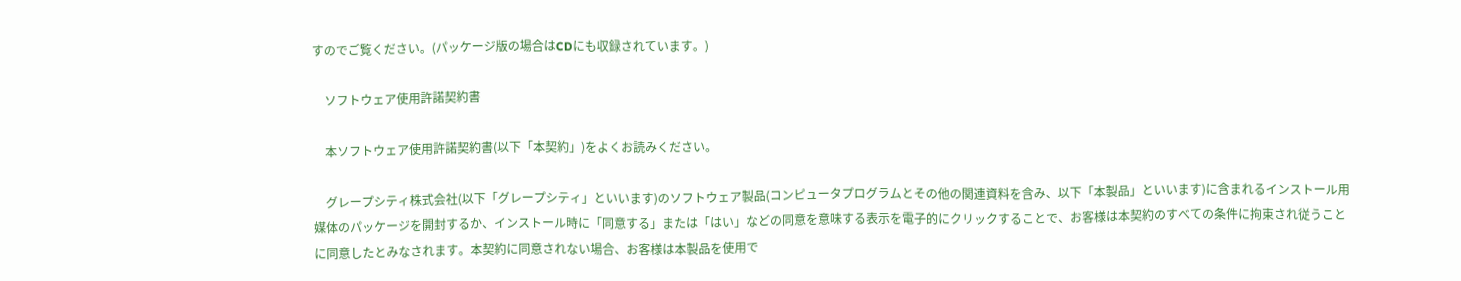すのでご覧ください。(パッケージ版の場合はCDにも収録されています。)

    ソフトウェア使用許諾契約書

    本ソフトウェア使用許諾契約書(以下「本契約」)をよくお読みください。

    グレープシティ株式会社(以下「グレープシティ」といいます)のソフトウェア製品(コンピュータプログラムとその他の関連資料を含み、以下「本製品」といいます)に含まれるインストール用媒体のパッケージを開封するか、インストール時に「同意する」または「はい」などの同意を意味する表示を電子的にクリックすることで、お客様は本契約のすべての条件に拘束され従うことに同意したとみなされます。本契約に同意されない場合、お客様は本製品を使用で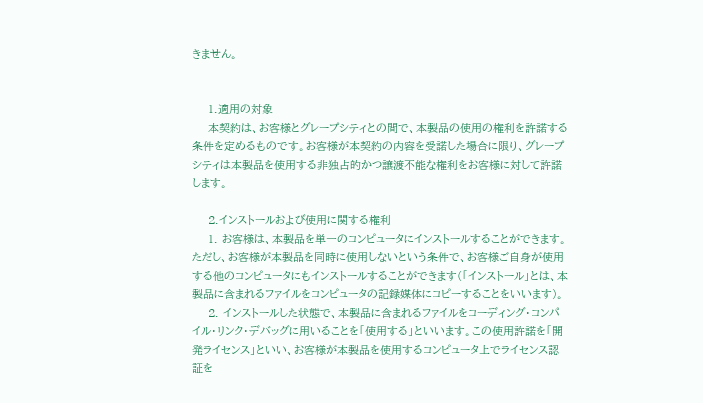きません。


    1.適用の対象
    本契約は、お客様とグレープシティとの間で、本製品の使用の権利を許諾する条件を定めるものです。お客様が本契約の内容を受諾した場合に限り、グレープシティは本製品を使用する非独占的かつ譲渡不能な権利をお客様に対して許諾します。

    2.インストールおよび使用に関する権利
    1. お客様は、本製品を単一のコンピュータにインストールすることができます。ただし、お客様が本製品を同時に使用しないという条件で、お客様ご自身が使用する他のコンピュータにもインストールすることができます(「インストール」とは、本製品に含まれるファイルをコンピュータの記録媒体にコピーすることをいいます)。
    2. インストールした状態で、本製品に含まれるファイルをコーディング・コンパイル・リンク・デバッグに用いることを「使用する」といいます。この使用許諾を「開発ライセンス」といい、お客様が本製品を使用するコンピュータ上でライセンス認証を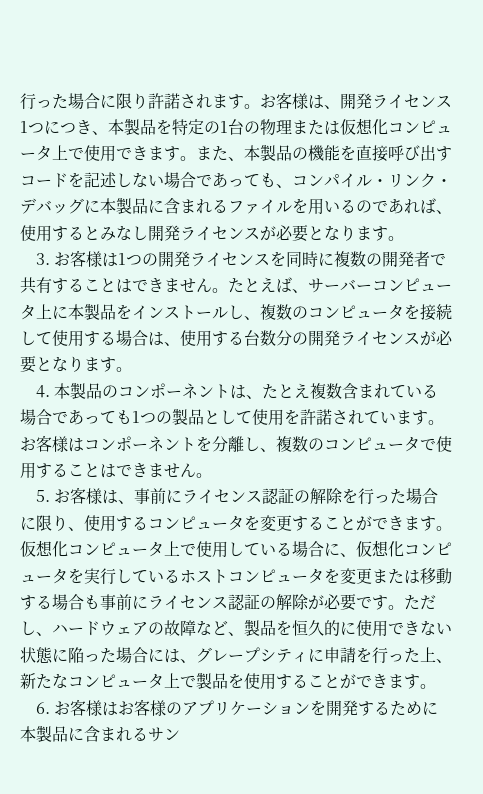行った場合に限り許諾されます。お客様は、開発ライセンス1つにつき、本製品を特定の1台の物理または仮想化コンピュータ上で使用できます。また、本製品の機能を直接呼び出すコードを記述しない場合であっても、コンパイル・リンク・デバッグに本製品に含まれるファイルを用いるのであれば、使用するとみなし開発ライセンスが必要となります。
    3. お客様は1つの開発ライセンスを同時に複数の開発者で共有することはできません。たとえば、サーバーコンピュータ上に本製品をインストールし、複数のコンピュータを接続して使用する場合は、使用する台数分の開発ライセンスが必要となります。
    4. 本製品のコンポーネントは、たとえ複数含まれている場合であっても1つの製品として使用を許諾されています。お客様はコンポーネントを分離し、複数のコンピュータで使用することはできません。
    5. お客様は、事前にライセンス認証の解除を行った場合に限り、使用するコンピュータを変更することができます。仮想化コンピュータ上で使用している場合に、仮想化コンピュータを実行しているホストコンピュータを変更または移動する場合も事前にライセンス認証の解除が必要です。ただし、ハードウェアの故障など、製品を恒久的に使用できない状態に陥った場合には、グレープシティに申請を行った上、新たなコンピュータ上で製品を使用することができます。
    6. お客様はお客様のアプリケーションを開発するために本製品に含まれるサン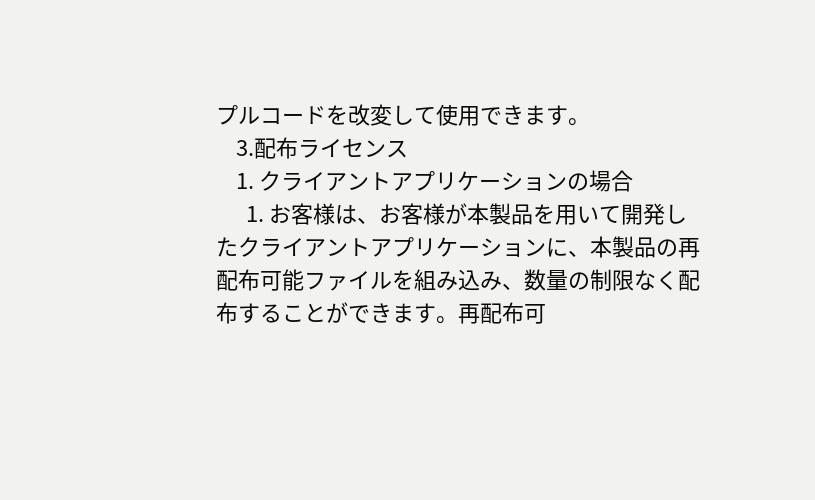プルコードを改変して使用できます。
    3.配布ライセンス
    1. クライアントアプリケーションの場合
      1. お客様は、お客様が本製品を用いて開発したクライアントアプリケーションに、本製品の再配布可能ファイルを組み込み、数量の制限なく配布することができます。再配布可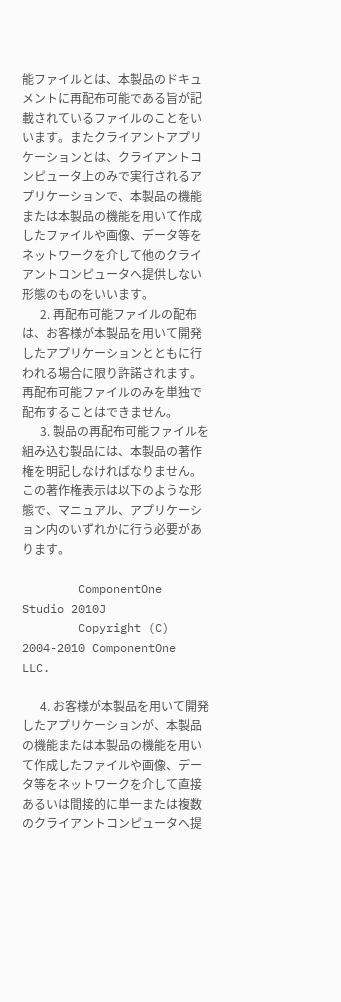能ファイルとは、本製品のドキュメントに再配布可能である旨が記載されているファイルのことをいいます。またクライアントアプリケーションとは、クライアントコンピュータ上のみで実行されるアプリケーションで、本製品の機能または本製品の機能を用いて作成したファイルや画像、データ等をネットワークを介して他のクライアントコンピュータへ提供しない形態のものをいいます。
      2. 再配布可能ファイルの配布は、お客様が本製品を用いて開発したアプリケーションとともに行われる場合に限り許諾されます。再配布可能ファイルのみを単独で配布することはできません。
      3. 製品の再配布可能ファイルを組み込む製品には、本製品の著作権を明記しなければなりません。この著作権表示は以下のような形態で、マニュアル、アプリケーション内のいずれかに行う必要があります。

        ComponentOne Studio 2010J
        Copyright (C) 2004-2010 ComponentOne LLC.

      4. お客様が本製品を用いて開発したアプリケーションが、本製品の機能または本製品の機能を用いて作成したファイルや画像、データ等をネットワークを介して直接あるいは間接的に単一または複数のクライアントコンピュータへ提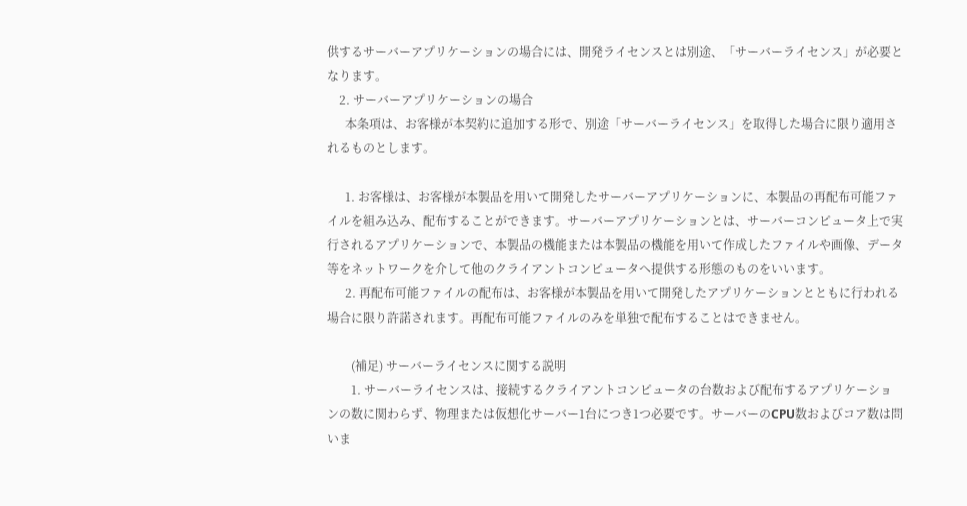供するサーバーアプリケーションの場合には、開発ライセンスとは別途、「サーバーライセンス」が必要となります。
    2. サーバーアプリケーションの場合
      本条項は、お客様が本契約に追加する形で、別途「サーバーライセンス」を取得した場合に限り適用されるものとします。

      1. お客様は、お客様が本製品を用いて開発したサーバーアプリケーションに、本製品の再配布可能ファイルを組み込み、配布することができます。サーバーアプリケーションとは、サーバーコンピュータ上で実行されるアプリケーションで、本製品の機能または本製品の機能を用いて作成したファイルや画像、データ等をネットワークを介して他のクライアントコンピュータへ提供する形態のものをいいます。
      2. 再配布可能ファイルの配布は、お客様が本製品を用いて開発したアプリケーションとともに行われる場合に限り許諾されます。再配布可能ファイルのみを単独で配布することはできません。

        (補足) サーバーライセンスに関する説明
        1. サーバーライセンスは、接続するクライアントコンピュータの台数および配布するアプリケーションの数に関わらず、物理または仮想化サーバー1台につき1つ必要です。サーバーのCPU数およびコア数は問いま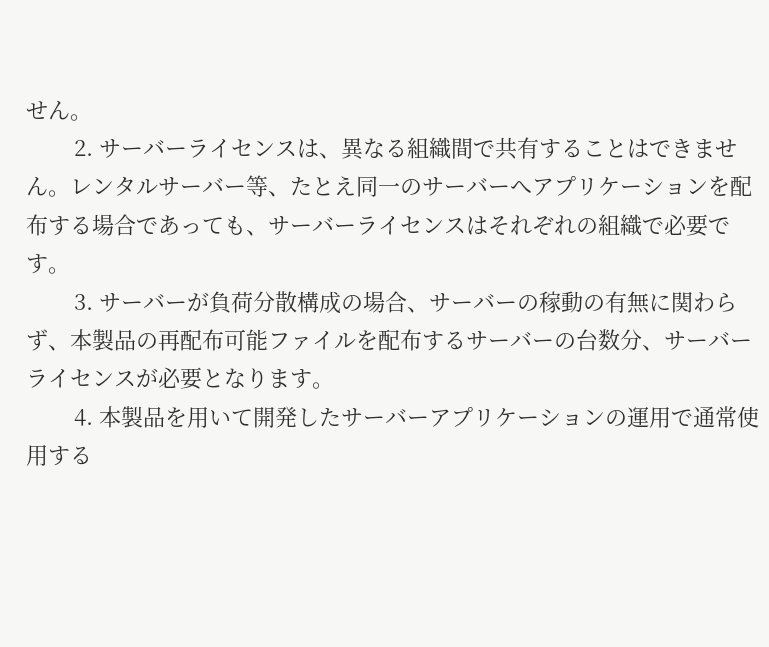せん。
        2. サーバーライセンスは、異なる組織間で共有することはできません。レンタルサーバー等、たとえ同一のサーバーへアプリケーションを配布する場合であっても、サーバーライセンスはそれぞれの組織で必要です。
        3. サーバーが負荷分散構成の場合、サーバーの稼動の有無に関わらず、本製品の再配布可能ファイルを配布するサーバーの台数分、サーバーライセンスが必要となります。
        4. 本製品を用いて開発したサーバーアプリケーションの運用で通常使用する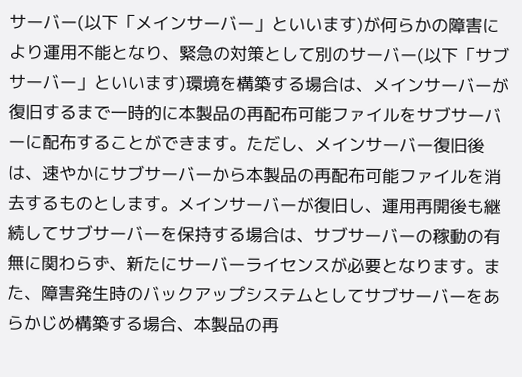サーバー(以下「メインサーバー」といいます)が何らかの障害により運用不能となり、緊急の対策として別のサーバー(以下「サブサーバー」といいます)環境を構築する場合は、メインサーバーが復旧するまで一時的に本製品の再配布可能ファイルをサブサーバーに配布することができます。ただし、メインサーバー復旧後は、速やかにサブサーバーから本製品の再配布可能ファイルを消去するものとします。メインサーバーが復旧し、運用再開後も継続してサブサーバーを保持する場合は、サブサーバーの稼動の有無に関わらず、新たにサーバーライセンスが必要となります。また、障害発生時のバックアップシステムとしてサブサーバーをあらかじめ構築する場合、本製品の再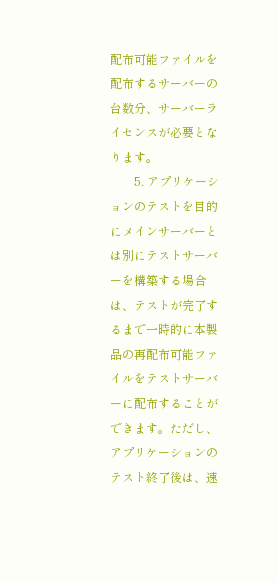配布可能ファイルを配布するサーバーの台数分、サーバーライセンスが必要となります。
        5. アプリケーションのテストを目的にメインサーバーとは別にテストサーバーを構築する場合は、テストが完了するまで一時的に本製品の再配布可能ファイルをテストサーバーに配布することができます。ただし、アプリケーションのテスト終了後は、速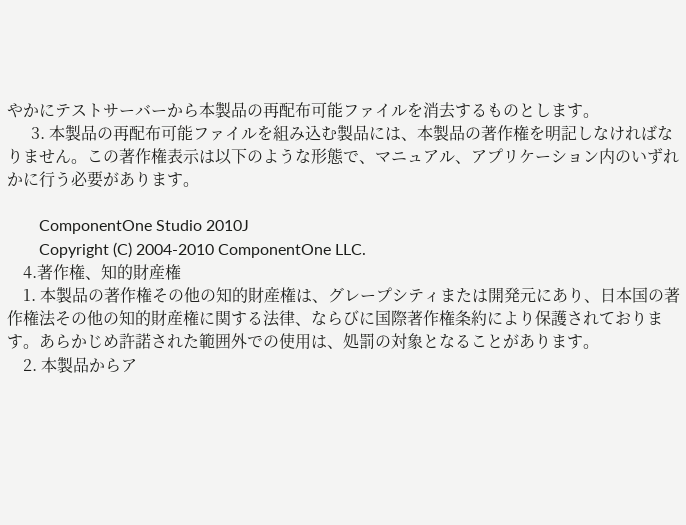やかにテストサーバーから本製品の再配布可能ファイルを消去するものとします。
      3. 本製品の再配布可能ファイルを組み込む製品には、本製品の著作権を明記しなければなりません。この著作権表示は以下のような形態で、マニュアル、アプリケーション内のいずれかに行う必要があります。

        ComponentOne Studio 2010J
        Copyright (C) 2004-2010 ComponentOne LLC.
    4.著作権、知的財産権
    1. 本製品の著作権その他の知的財産権は、グレープシティまたは開発元にあり、日本国の著作権法その他の知的財産権に関する法律、ならびに国際著作権条約により保護されております。あらかじめ許諾された範囲外での使用は、処罰の対象となることがあります。
    2. 本製品からア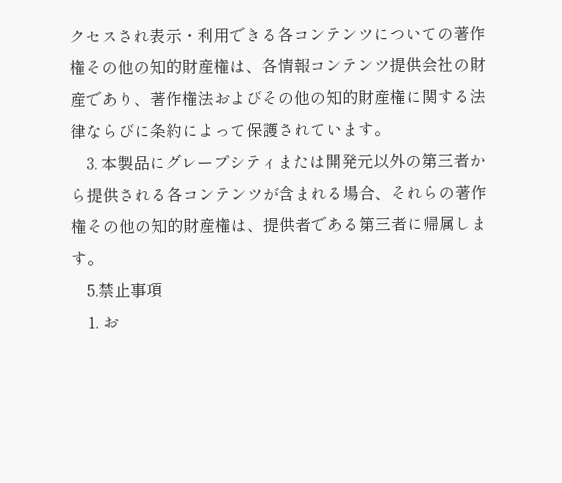クセスされ表示・利用できる各コンテンツについての著作権その他の知的財産権は、各情報コンテンツ提供会社の財産であり、著作権法およびその他の知的財産権に関する法律ならびに条約によって保護されています。
    3. 本製品にグレープシティまたは開発元以外の第三者から提供される各コンテンツが含まれる場合、それらの著作権その他の知的財産権は、提供者である第三者に帰属します。
    5.禁止事項
    1. お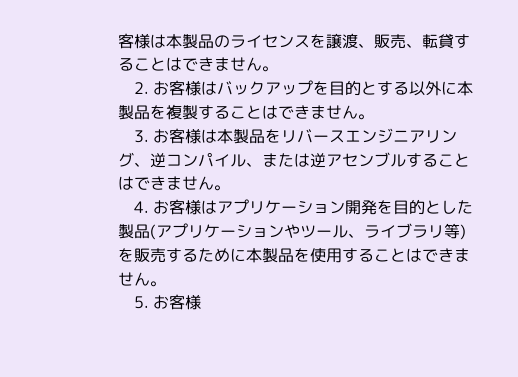客様は本製品のライセンスを譲渡、販売、転貸することはできません。
    2. お客様はバックアップを目的とする以外に本製品を複製することはできません。
    3. お客様は本製品をリバースエンジニアリング、逆コンパイル、または逆アセンブルすることはできません。
    4. お客様はアプリケーション開発を目的とした製品(アプリケーションやツール、ライブラリ等)を販売するために本製品を使用することはできません。
    5. お客様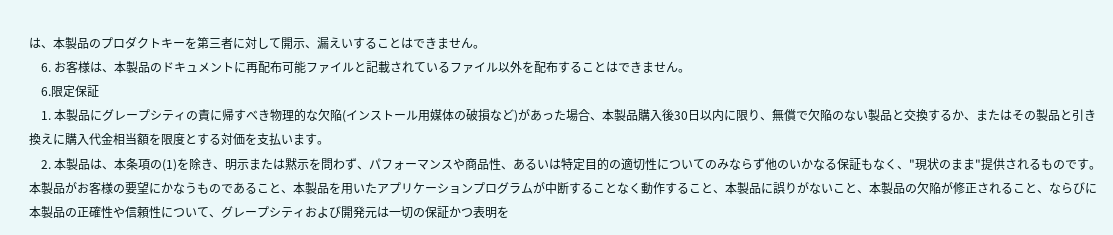は、本製品のプロダクトキーを第三者に対して開示、漏えいすることはできません。
    6. お客様は、本製品のドキュメントに再配布可能ファイルと記載されているファイル以外を配布することはできません。
    6.限定保証
    1. 本製品にグレープシティの責に帰すべき物理的な欠陥(インストール用媒体の破損など)があった場合、本製品購入後30日以内に限り、無償で欠陥のない製品と交換するか、またはその製品と引き換えに購入代金相当額を限度とする対価を支払います。
    2. 本製品は、本条項の(1)を除き、明示または黙示を問わず、パフォーマンスや商品性、あるいは特定目的の適切性についてのみならず他のいかなる保証もなく、"現状のまま"提供されるものです。本製品がお客様の要望にかなうものであること、本製品を用いたアプリケーションプログラムが中断することなく動作すること、本製品に誤りがないこと、本製品の欠陥が修正されること、ならびに本製品の正確性や信頼性について、グレープシティおよび開発元は一切の保証かつ表明を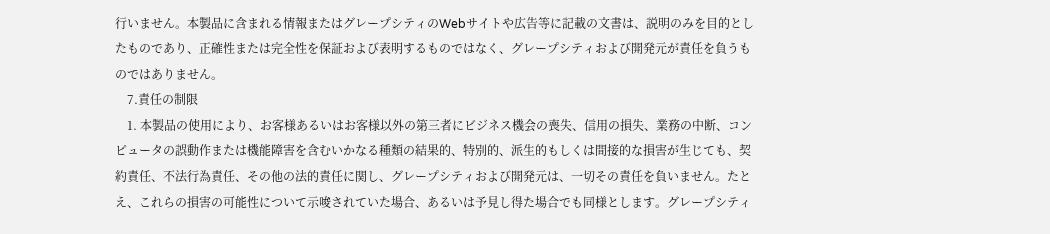行いません。本製品に含まれる情報またはグレープシティのWebサイトや広告等に記載の文書は、説明のみを目的としたものであり、正確性または完全性を保証および表明するものではなく、グレープシティおよび開発元が責任を負うものではありません。
    7.責任の制限
    1. 本製品の使用により、お客様あるいはお客様以外の第三者にビジネス機会の喪失、信用の損失、業務の中断、コンピュータの誤動作または機能障害を含むいかなる種類の結果的、特別的、派生的もしくは間接的な損害が生じても、契約責任、不法行為責任、その他の法的責任に関し、グレープシティおよび開発元は、一切その責任を負いません。たとえ、これらの損害の可能性について示唆されていた場合、あるいは予見し得た場合でも同様とします。グレープシティ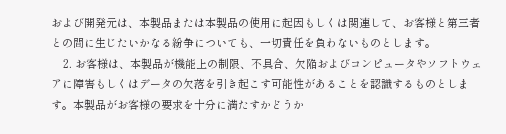および開発元は、本製品または本製品の使用に起因もしくは関連して、お客様と第三者との間に生じたいかなる紛争についても、一切責任を負わないものとします。
    2. お客様は、本製品が機能上の制限、不具合、欠陥およびコンピュータやソフトウェアに障害もしくはデータの欠落を引き起こす可能性があることを認識するものとします。本製品がお客様の要求を十分に満たすかどうか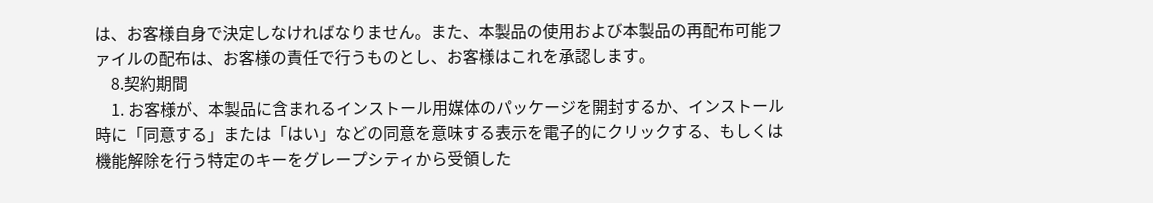は、お客様自身で決定しなければなりません。また、本製品の使用および本製品の再配布可能ファイルの配布は、お客様の責任で行うものとし、お客様はこれを承認します。
    8.契約期間
    1. お客様が、本製品に含まれるインストール用媒体のパッケージを開封するか、インストール時に「同意する」または「はい」などの同意を意味する表示を電子的にクリックする、もしくは機能解除を行う特定のキーをグレープシティから受領した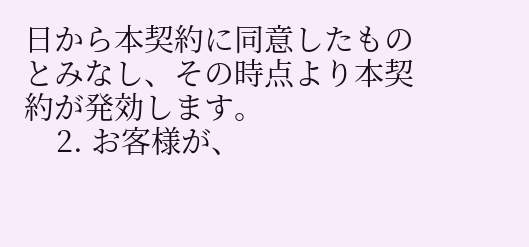日から本契約に同意したものとみなし、その時点より本契約が発効します。
    2. お客様が、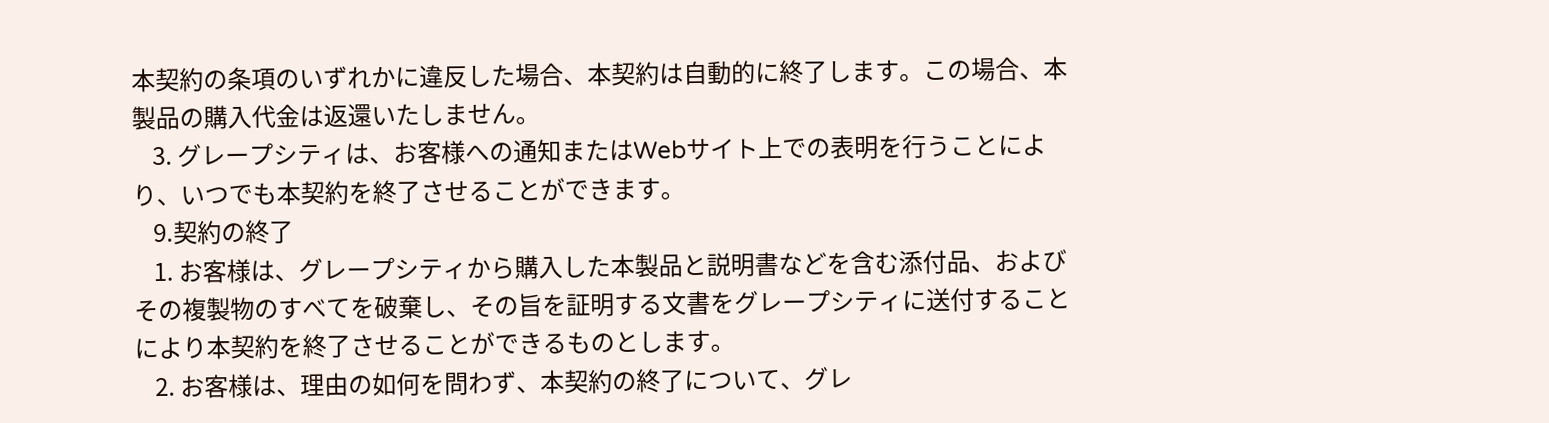本契約の条項のいずれかに違反した場合、本契約は自動的に終了します。この場合、本製品の購入代金は返還いたしません。
    3. グレープシティは、お客様への通知またはWebサイト上での表明を行うことにより、いつでも本契約を終了させることができます。
    9.契約の終了
    1. お客様は、グレープシティから購入した本製品と説明書などを含む添付品、およびその複製物のすべてを破棄し、その旨を証明する文書をグレープシティに送付することにより本契約を終了させることができるものとします。
    2. お客様は、理由の如何を問わず、本契約の終了について、グレ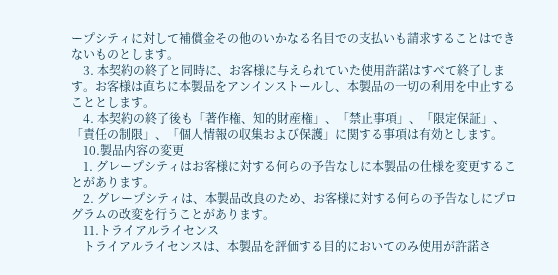ープシティに対して補償金その他のいかなる名目での支払いも請求することはできないものとします。
    3. 本契約の終了と同時に、お客様に与えられていた使用許諾はすべて終了します。お客様は直ちに本製品をアンインストールし、本製品の一切の利用を中止することとします。
    4. 本契約の終了後も「著作権、知的財産権」、「禁止事項」、「限定保証」、「責任の制限」、「個人情報の収集および保護」に関する事項は有効とします。
    10.製品内容の変更
    1. グレープシティはお客様に対する何らの予告なしに本製品の仕様を変更することがあります。
    2. グレープシティは、本製品改良のため、お客様に対する何らの予告なしにプログラムの改変を行うことがあります。
    11.トライアルライセンス
    トライアルライセンスは、本製品を評価する目的においてのみ使用が許諾さ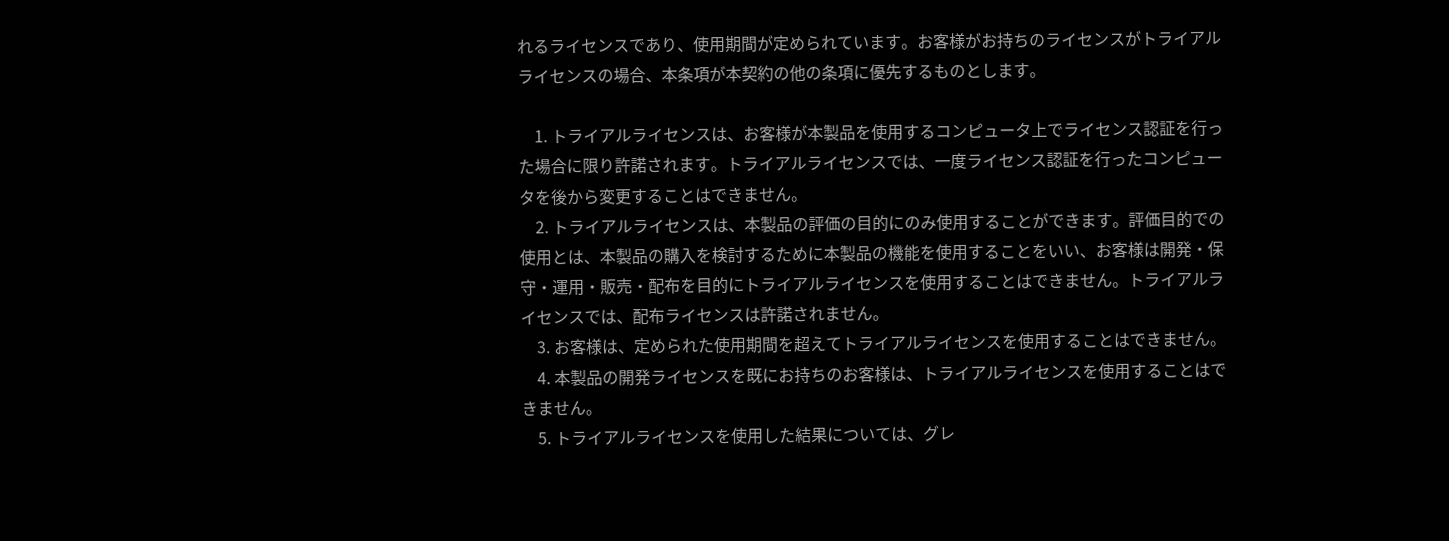れるライセンスであり、使用期間が定められています。お客様がお持ちのライセンスがトライアルライセンスの場合、本条項が本契約の他の条項に優先するものとします。

    1. トライアルライセンスは、お客様が本製品を使用するコンピュータ上でライセンス認証を行った場合に限り許諾されます。トライアルライセンスでは、一度ライセンス認証を行ったコンピュータを後から変更することはできません。
    2. トライアルライセンスは、本製品の評価の目的にのみ使用することができます。評価目的での使用とは、本製品の購入を検討するために本製品の機能を使用することをいい、お客様は開発・保守・運用・販売・配布を目的にトライアルライセンスを使用することはできません。トライアルライセンスでは、配布ライセンスは許諾されません。
    3. お客様は、定められた使用期間を超えてトライアルライセンスを使用することはできません。
    4. 本製品の開発ライセンスを既にお持ちのお客様は、トライアルライセンスを使用することはできません。
    5. トライアルライセンスを使用した結果については、グレ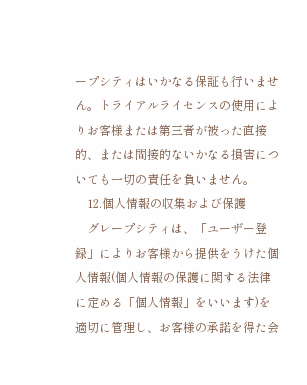ープシティはいかなる保証も行いません。トライアルライセンスの使用によりお客様または第三者が被った直接的、または間接的ないかなる損害についても一切の責任を負いません。
    12.個人情報の収集および保護
    グレープシティは、「ユーザー登録」によりお客様から提供をうけた個人情報(個人情報の保護に関する法律に定める「個人情報」をいいます)を適切に管理し、お客様の承諾を得た会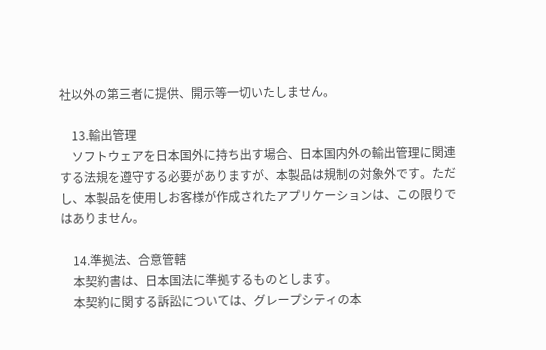社以外の第三者に提供、開示等一切いたしません。

    13.輸出管理
    ソフトウェアを日本国外に持ち出す場合、日本国内外の輸出管理に関連する法規を遵守する必要がありますが、本製品は規制の対象外です。ただし、本製品を使用しお客様が作成されたアプリケーションは、この限りではありません。

    14.準拠法、合意管轄
    本契約書は、日本国法に準拠するものとします。
    本契約に関する訴訟については、グレープシティの本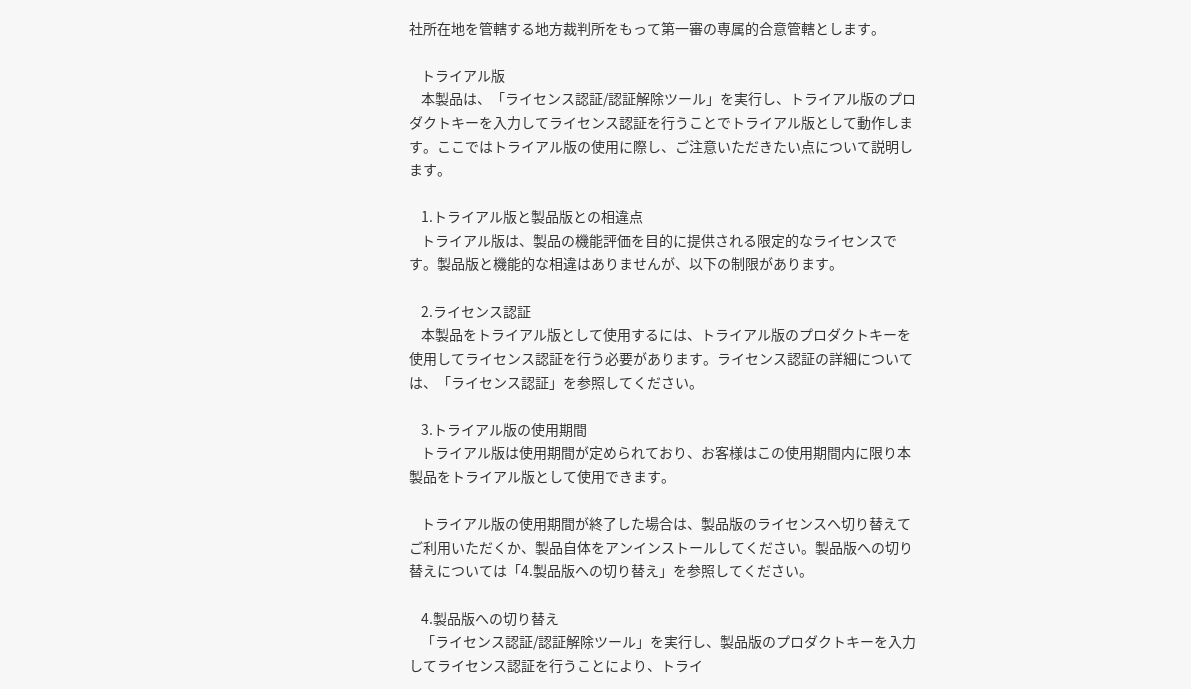社所在地を管轄する地方裁判所をもって第一審の専属的合意管轄とします。

    トライアル版
    本製品は、「ライセンス認証/認証解除ツール」を実行し、トライアル版のプロダクトキーを入力してライセンス認証を行うことでトライアル版として動作します。ここではトライアル版の使用に際し、ご注意いただきたい点について説明します。

    1.トライアル版と製品版との相違点
    トライアル版は、製品の機能評価を目的に提供される限定的なライセンスです。製品版と機能的な相違はありませんが、以下の制限があります。

    2.ライセンス認証
    本製品をトライアル版として使用するには、トライアル版のプロダクトキーを使用してライセンス認証を行う必要があります。ライセンス認証の詳細については、「ライセンス認証」を参照してください。

    3.トライアル版の使用期間
    トライアル版は使用期間が定められており、お客様はこの使用期間内に限り本製品をトライアル版として使用できます。

    トライアル版の使用期間が終了した場合は、製品版のライセンスへ切り替えてご利用いただくか、製品自体をアンインストールしてください。製品版への切り替えについては「4.製品版への切り替え」を参照してください。

    4.製品版への切り替え
    「ライセンス認証/認証解除ツール」を実行し、製品版のプロダクトキーを入力してライセンス認証を行うことにより、トライ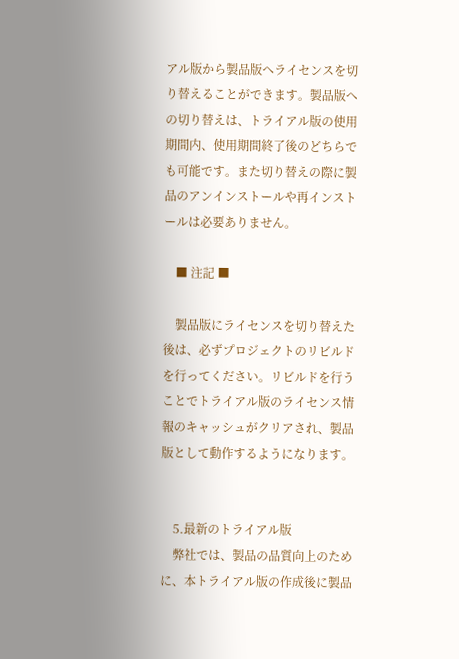アル版から製品版へライセンスを切り替えることができます。製品版への切り替えは、トライアル版の使用期間内、使用期間終了後のどちらでも可能です。また切り替えの際に製品のアンインストールや再インストールは必要ありません。

    ■ 注記 ■

    製品版にライセンスを切り替えた後は、必ずプロジェクトのリビルドを行ってください。リビルドを行うことでトライアル版のライセンス情報のキャッシュがクリアされ、製品版として動作するようになります。


    5.最新のトライアル版
    弊社では、製品の品質向上のために、本トライアル版の作成後に製品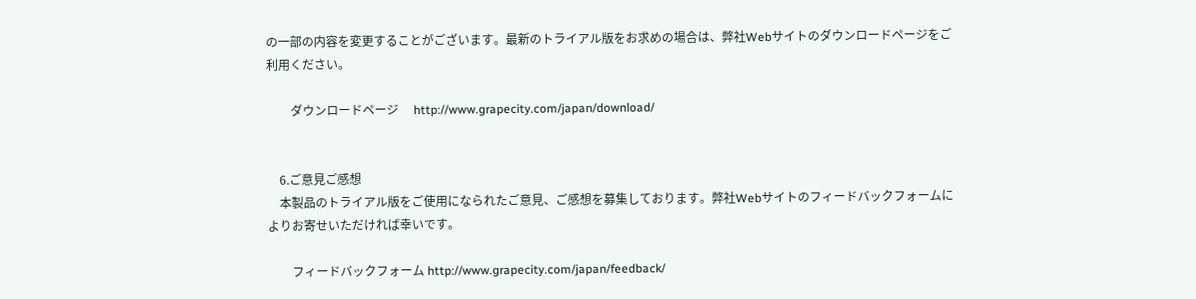の一部の内容を変更することがございます。最新のトライアル版をお求めの場合は、弊社Webサイトのダウンロードページをご利用ください。

        ダウンロードページ     http://www.grapecity.com/japan/download/


    6.ご意見ご感想
    本製品のトライアル版をご使用になられたご意見、ご感想を募集しております。弊社Webサイトのフィードバックフォームによりお寄せいただければ幸いです。

        フィードバックフォーム http://www.grapecity.com/japan/feedback/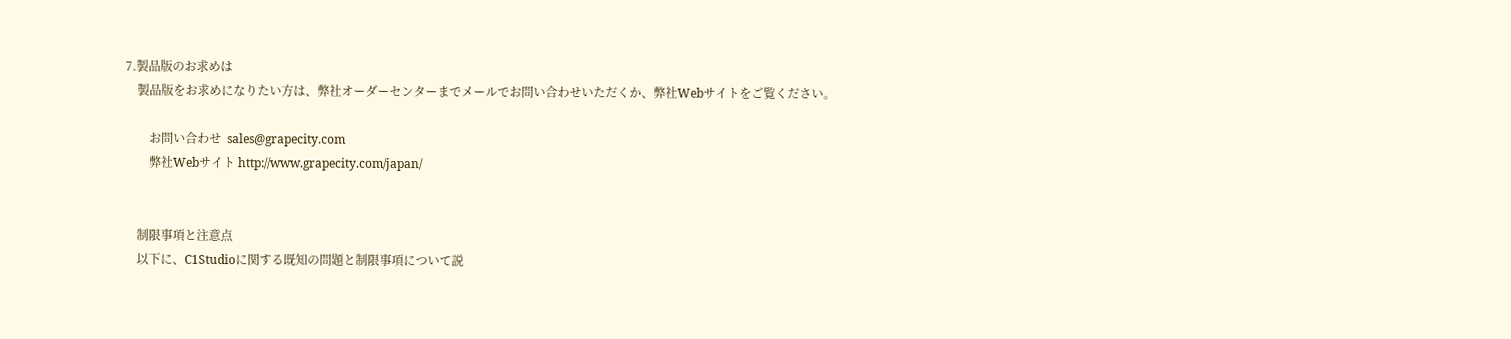7.製品版のお求めは
    製品版をお求めになりたい方は、弊社オーダーセンターまでメールでお問い合わせいただくか、弊社Webサイトをご覧ください。

        お問い合わせ  sales@grapecity.com
        弊社Webサイト http://www.grapecity.com/japan/


    制限事項と注意点
    以下に、C1Studioに関する既知の問題と制限事項について説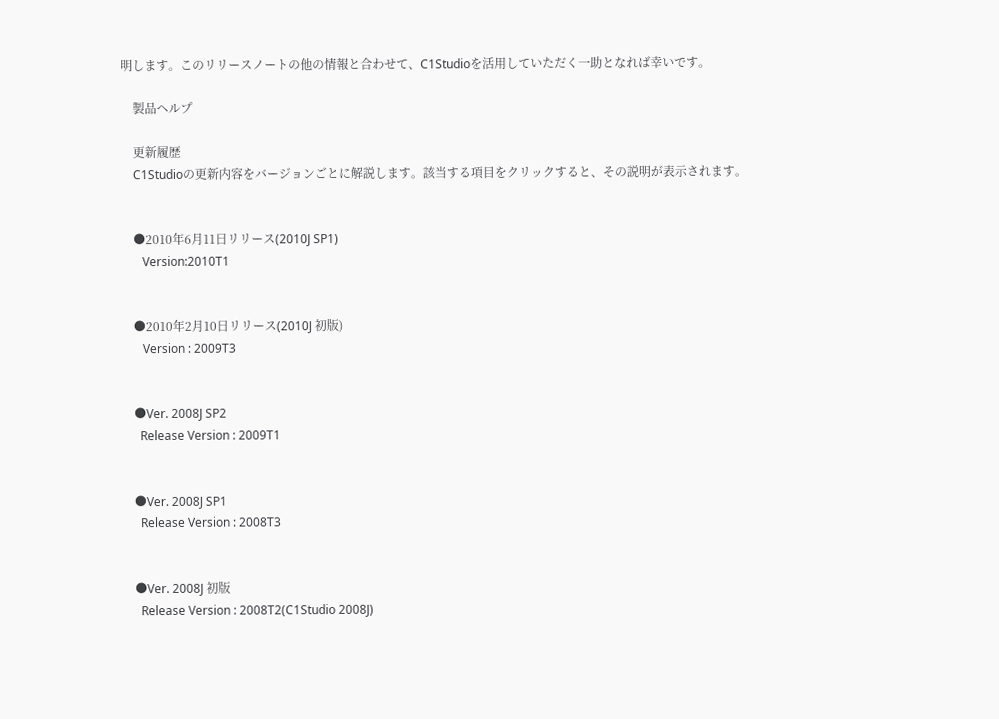明します。このリリースノートの他の情報と合わせて、C1Studioを活用していただく一助となれば幸いです。

    製品ヘルプ

    更新履歴
    C1Studioの更新内容をバージョンごとに解説します。該当する項目をクリックすると、その説明が表示されます。


    ●2010年6月11日リリース(2010J SP1)
       Version:2010T1


    ●2010年2月10日リリース(2010J 初版)
       Version : 2009T3


    ●Ver. 2008J SP2
      Release Version : 2009T1


    ●Ver. 2008J SP1
      Release Version : 2008T3


    ●Ver. 2008J 初版
      Release Version : 2008T2(C1Studio 2008J)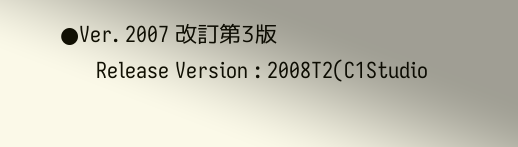●Ver. 2007 改訂第3版
      Release Version : 2008T2(C1Studio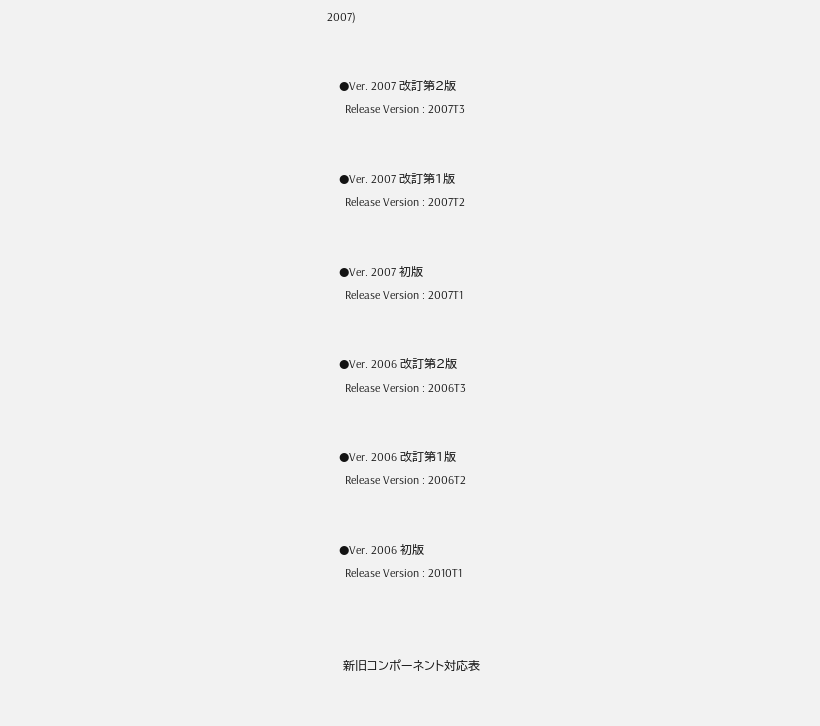2007)


    ●Ver. 2007 改訂第2版
      Release Version : 2007T3


    ●Ver. 2007 改訂第1版
      Release Version : 2007T2


    ●Ver. 2007 初版
      Release Version : 2007T1


    ●Ver. 2006 改訂第2版
      Release Version : 2006T3


    ●Ver. 2006 改訂第1版
      Release Version : 2006T2


    ●Ver. 2006 初版
      Release Version : 2010T1



    新旧コンポーネント対応表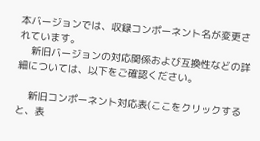本バージョンでは、収録コンポーネント名が変更されています。
    新旧バージョンの対応関係および互換性などの詳細については、以下をご確認ください。

    新旧コンポーネント対応表(ここをクリックすると、表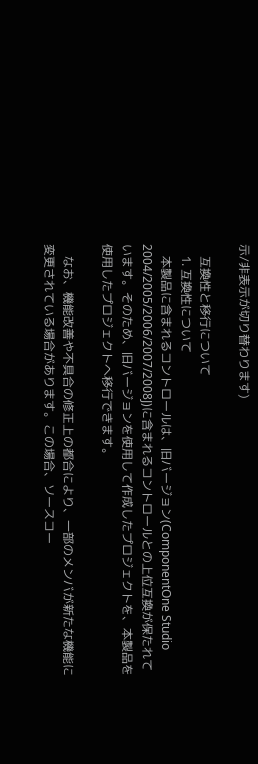示/非表示が切り替わります)

    互換性と移行について
    1. 互換性について
    本製品に含まれるコントロールは、旧バージョン(ComponentOne Studio 2004/2005/2006/2007/2008J)に含まれるコントロールとの上位互換が保たれています。そのため、旧バージョンを使用して作成したプロジェクトを、本製品を使用したプロジェクトへ移行できます。

    なお、機能改善や不具合の修正上の都合により、一部のメンバが新たな機能に変更されている場合があります。この場合、ソースコー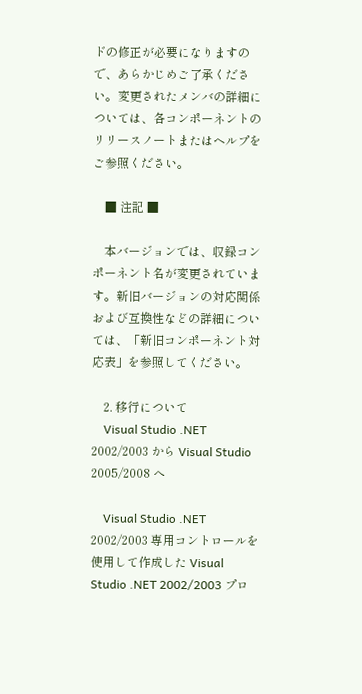ドの修正が必要になりますので、あらかじめご了承ください。変更されたメンバの詳細については、各コンポーネントのリリースノートまたはヘルプをご参照ください。

    ■ 注記 ■

    本バージョンでは、収録コンポーネント名が変更されています。新旧バージョンの対応関係および互換性などの詳細については、「新旧コンポーネント対応表」を参照してください。

    2. 移行について
    Visual Studio .NET 2002/2003 から Visual Studio 2005/2008 へ

    Visual Studio .NET 2002/2003 専用コントロールを使用して作成した Visual Studio .NET 2002/2003 プロ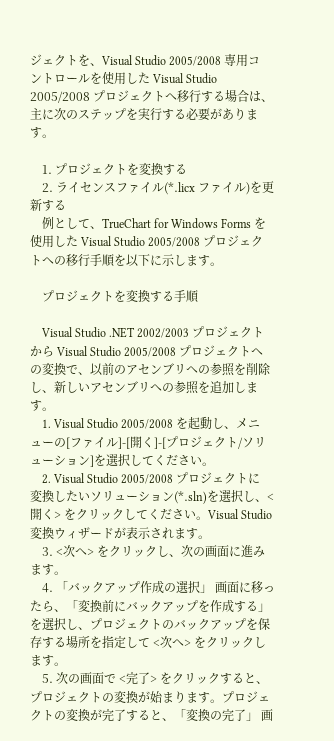ジェクトを、Visual Studio 2005/2008 専用コントロールを使用した Visual Studio 2005/2008 プロジェクトへ移行する場合は、主に次のステップを実行する必要があります。

    1. プロジェクトを変換する
    2. ライセンスファイル(*.licx ファイル)を更新する
    例として、TrueChart for Windows Forms を使用した Visual Studio 2005/2008 プロジェクトへの移行手順を以下に示します。

    プロジェクトを変換する手順

    Visual Studio .NET 2002/2003 プロジェクトから Visual Studio 2005/2008 プロジェクトへの変換で、以前のアセンブリへの参照を削除し、新しいアセンブリへの参照を追加します。
    1. Visual Studio 2005/2008 を起動し、メニューの[ファイル]-[開く]-[プロジェクト/ソリューション]を選択してください。
    2. Visual Studio 2005/2008 プロジェクトに変換したいソリューション(*.sln)を選択し、<開く> をクリックしてください。Visual Studio 変換ウィザードが表示されます。
    3. <次へ> をクリックし、次の画面に進みます。
    4. 「バックアップ作成の選択」 画面に移ったら、「変換前にバックアップを作成する」 を選択し、プロジェクトのバックアップを保存する場所を指定して <次へ> をクリックします。
    5. 次の画面で <完了> をクリックすると、プロジェクトの変換が始まります。プロジェクトの変換が完了すると、「変換の完了」 画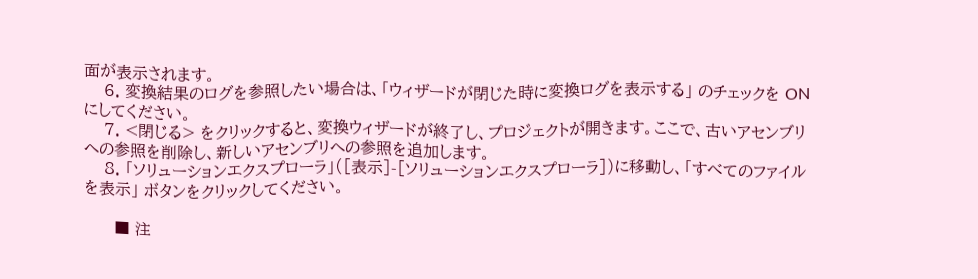面が表示されます。
    6. 変換結果のログを参照したい場合は、「ウィザードが閉じた時に変換ログを表示する」 のチェックを ON にしてください。
    7. <閉じる> をクリックすると、変換ウィザードが終了し、プロジェクトが開きます。ここで、古いアセンブリへの参照を削除し、新しいアセンブリへの参照を追加します。
    8. 「ソリューションエクスプローラ」([表示]-[ソリューションエクスプローラ])に移動し、「すべてのファイルを表示」 ボタンをクリックしてください。

      ■ 注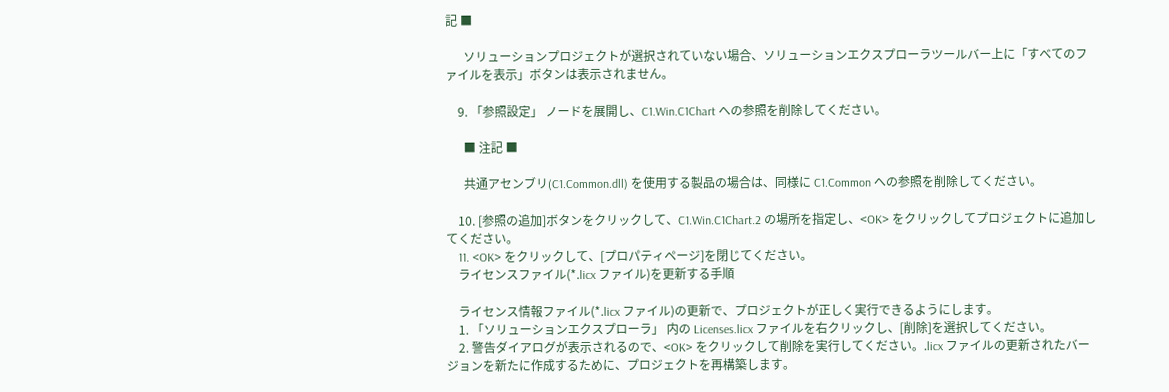記 ■

      ソリューションプロジェクトが選択されていない場合、ソリューションエクスプローラツールバー上に「すべてのファイルを表示」ボタンは表示されません。

    9. 「参照設定」 ノードを展開し、C1.Win.C1Chart への参照を削除してください。

      ■ 注記 ■

      共通アセンブリ(C1.Common.dll) を使用する製品の場合は、同様に C1.Common への参照を削除してください。

    10. [参照の追加]ボタンをクリックして、C1.Win.C1Chart.2 の場所を指定し、<OK> をクリックしてプロジェクトに追加してください。
    11. <OK> をクリックして、[プロパティページ]を閉じてください。
    ライセンスファイル(*.licx ファイル)を更新する手順

    ライセンス情報ファイル(*.licx ファイル)の更新で、プロジェクトが正しく実行できるようにします。
    1. 「ソリューションエクスプローラ」 内の Licenses.licx ファイルを右クリックし、[削除]を選択してください。
    2. 警告ダイアログが表示されるので、<OK> をクリックして削除を実行してください。.licx ファイルの更新されたバージョンを新たに作成するために、プロジェクトを再構築します。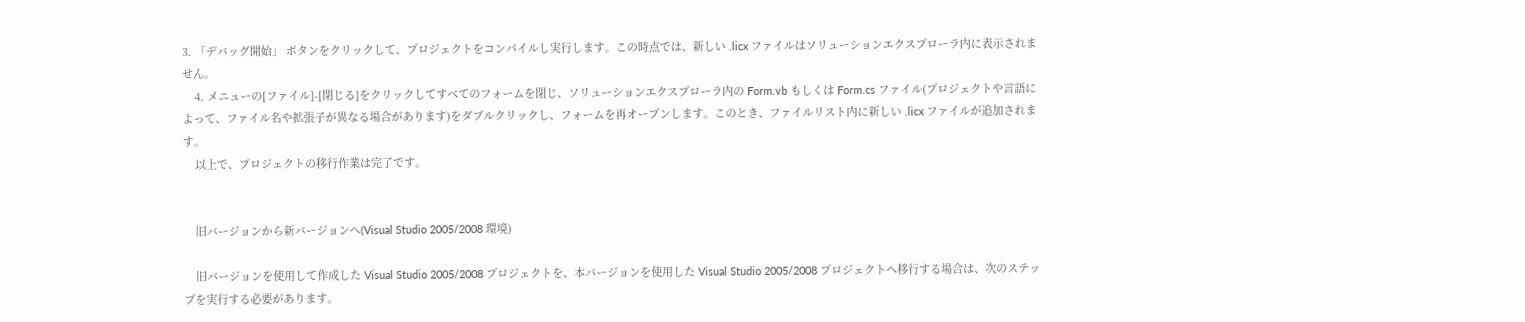3. 「デバッグ開始」 ボタンをクリックして、プロジェクトをコンパイルし実行します。この時点では、新しい .licx ファイルはソリューションエクスプローラ内に表示されません。
    4. メニューの[ファイル]-[閉じる]をクリックしてすべてのフォームを閉じ、ソリューションエクスプローラ内の Form.vb もしくは Form.cs ファイル(プロジェクトや言語によって、ファイル名や拡張子が異なる場合があります)をダブルクリックし、フォームを再オープンします。このとき、ファイルリスト内に新しい .licx ファイルが追加されます。
    以上で、プロジェクトの移行作業は完了です。


    旧バージョンから新バージョンへ(Visual Studio 2005/2008 環境)

    旧バージョンを使用して作成した Visual Studio 2005/2008 プロジェクトを、本バージョンを使用した Visual Studio 2005/2008 プロジェクトへ移行する場合は、次のステップを実行する必要があります。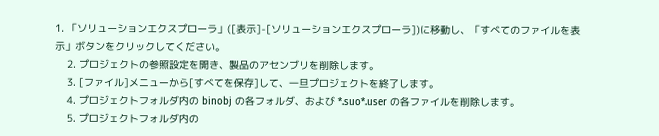1. 「ソリューションエクスプローラ」([表示]-[ソリューションエクスプローラ])に移動し、「すべてのファイルを表示」ボタンをクリックしてください。
    2. プロジェクトの参照設定を開き、製品のアセンブリを削除します。
    3. [ファイル]メニューから[すべてを保存]して、一旦プロジェクトを終了します。
    4. プロジェクトフォルダ内の binobj の各フォルダ、および *.suo*.user の各ファイルを削除します。
    5. プロジェクトフォルダ内の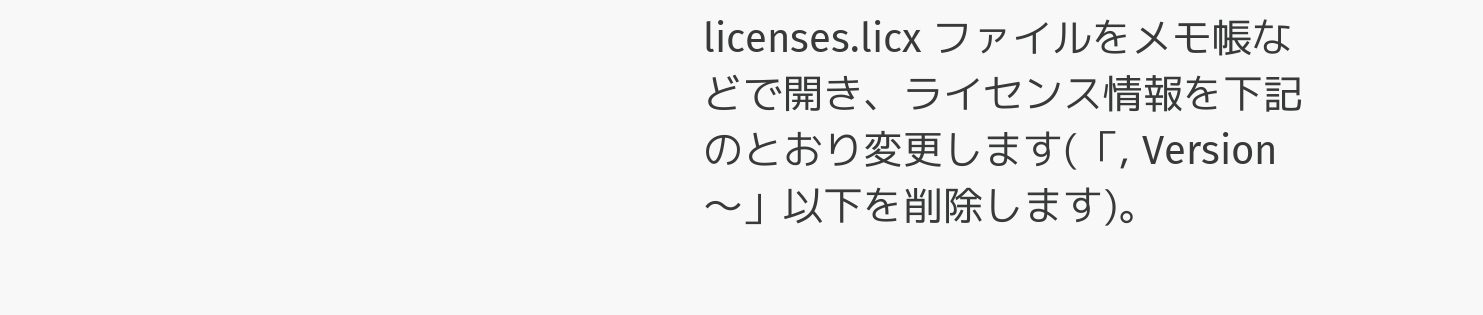licenses.licx ファイルをメモ帳などで開き、ライセンス情報を下記のとおり変更します(「, Version〜」以下を削除します)。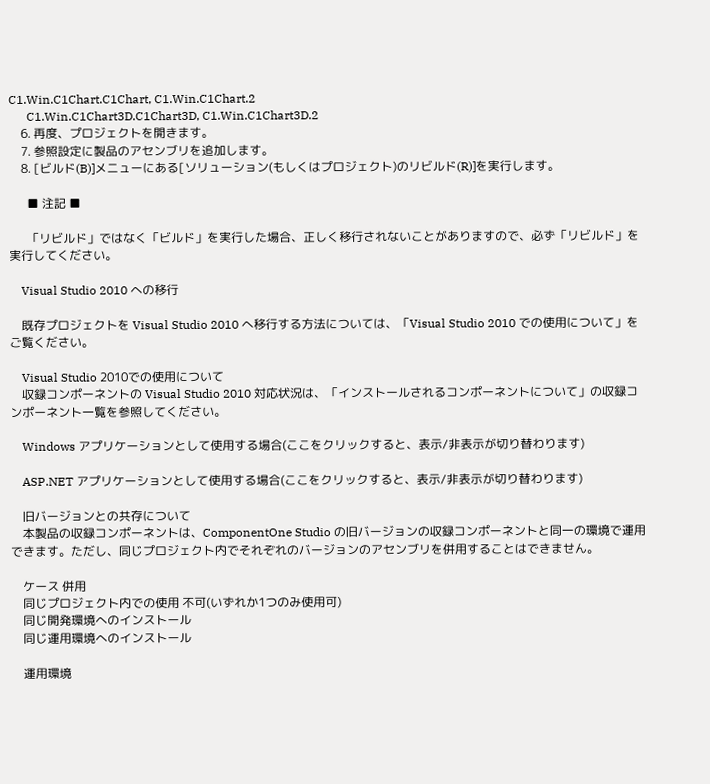C1.Win.C1Chart.C1Chart, C1.Win.C1Chart.2
      C1.Win.C1Chart3D.C1Chart3D, C1.Win.C1Chart3D.2
    6. 再度、プロジェクトを開きます。
    7. 参照設定に製品のアセンブリを追加します。
    8. [ビルド(B)]メニューにある[ソリューション(もしくはプロジェクト)のリビルド(R)]を実行します。

      ■ 注記 ■

      「リビルド」ではなく「ビルド」を実行した場合、正しく移行されないことがありますので、必ず「リビルド」を実行してください。

    Visual Studio 2010 への移行

    既存プロジェクトを Visual Studio 2010 へ移行する方法については、「Visual Studio 2010 での使用について」をご覧ください。

    Visual Studio 2010での使用について
    収録コンポーネントの Visual Studio 2010 対応状況は、「インストールされるコンポーネントについて」の収録コンポーネント一覧を参照してください。

    Windows アプリケーションとして使用する場合(ここをクリックすると、表示/非表示が切り替わります)

    ASP.NET アプリケーションとして使用する場合(ここをクリックすると、表示/非表示が切り替わります)

    旧バージョンとの共存について
    本製品の収録コンポーネントは、ComponentOne Studio の旧バージョンの収録コンポーネントと同一の環境で運用できます。ただし、同じプロジェクト内でそれぞれのバージョンのアセンブリを併用することはできません。

    ケース 併用
    同じプロジェクト内での使用 不可(いずれか1つのみ使用可)
    同じ開発環境へのインストール
    同じ運用環境へのインストール

    運用環境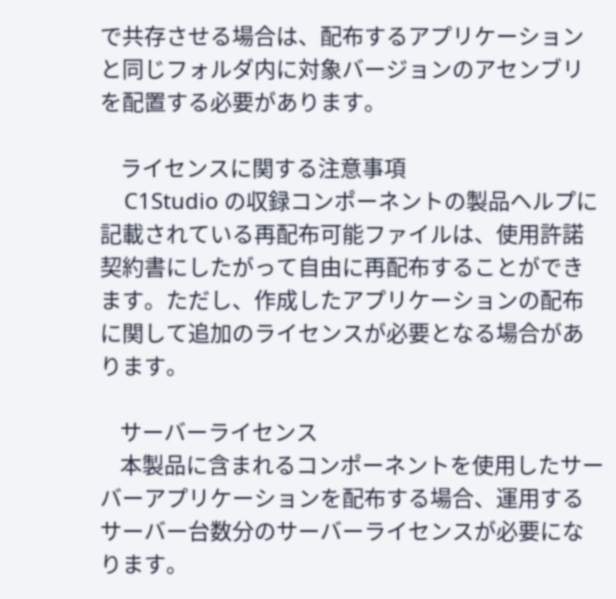で共存させる場合は、配布するアプリケーションと同じフォルダ内に対象バージョンのアセンブリを配置する必要があります。

    ライセンスに関する注意事項
    C1Studio の収録コンポーネントの製品ヘルプに記載されている再配布可能ファイルは、使用許諾契約書にしたがって自由に再配布することができます。ただし、作成したアプリケーションの配布に関して追加のライセンスが必要となる場合があります。

    サーバーライセンス
    本製品に含まれるコンポーネントを使用したサーバーアプリケーションを配布する場合、運用するサーバー台数分のサーバーライセンスが必要になります。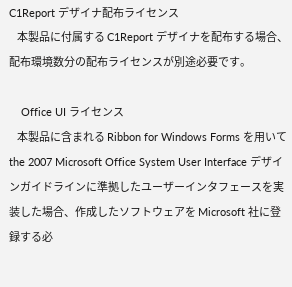C1Report デザイナ配布ライセンス
    本製品に付属する C1Report デザイナを配布する場合、配布環境数分の配布ライセンスが別途必要です。

    Office UI ライセンス
    本製品に含まれる Ribbon for Windows Forms を用いて the 2007 Microsoft Office System User Interface デザインガイドラインに準拠したユーザーインタフェースを実装した場合、作成したソフトウェアを Microsoft 社に登録する必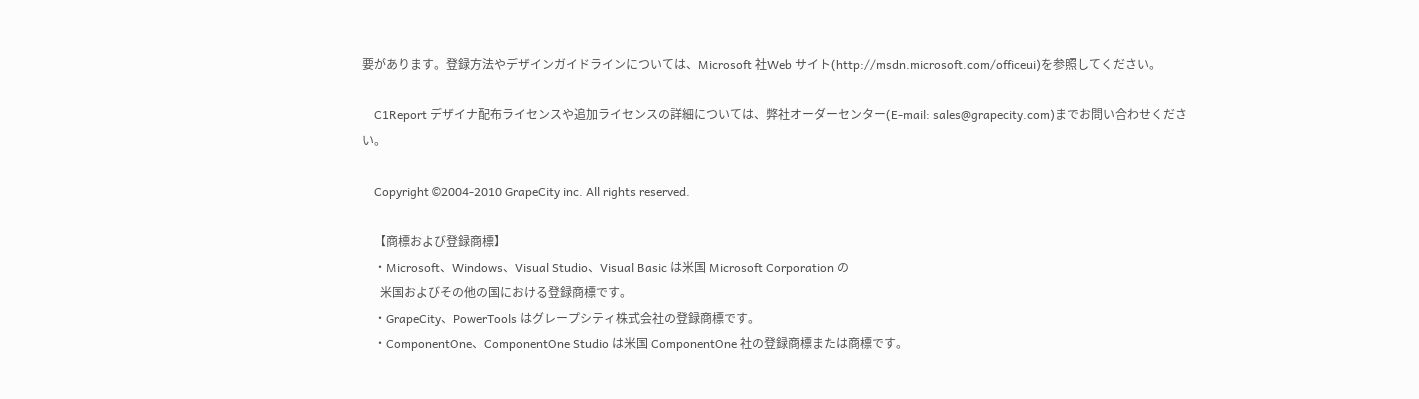要があります。登録方法やデザインガイドラインについては、Microsoft 社Web サイト(http://msdn.microsoft.com/officeui)を参照してください。

    C1Report デザイナ配布ライセンスや追加ライセンスの詳細については、弊社オーダーセンター(E-mail: sales@grapecity.com)までお問い合わせください。

    Copyright ©2004-2010 GrapeCity inc. All rights reserved.

    【商標および登録商標】
    ・Microsoft、Windows、Visual Studio、Visual Basic は米国 Microsoft Corporation の
      米国およびその他の国における登録商標です。
    ・GrapeCity、PowerTools はグレープシティ株式会社の登録商標です。
    ・ComponentOne、ComponentOne Studio は米国 ComponentOne 社の登録商標または商標です。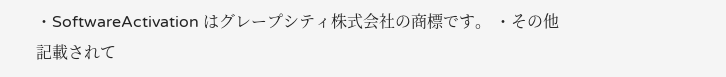・SoftwareActivation はグレープシティ株式会社の商標です。 ・その他記載されて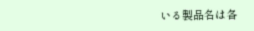いる製品名は各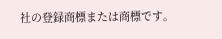社の登録商標または商標です。